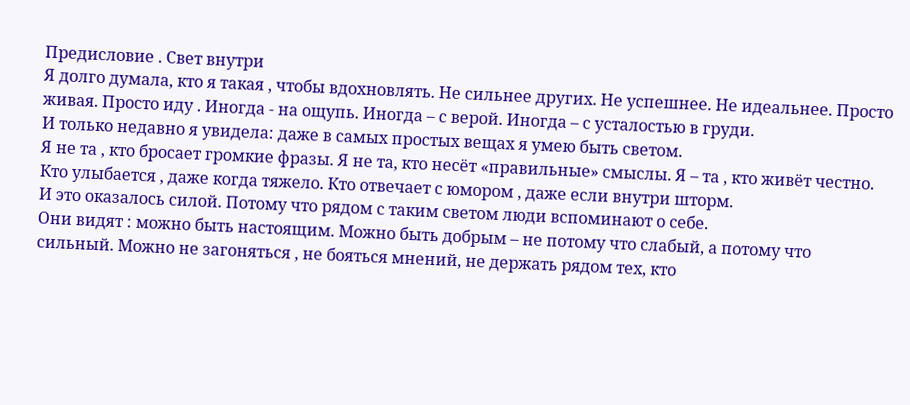Предисловие . Свет внутри
Я долго думала, кто я такая , чтобы вдохновлять. Не сильнее других. Не успешнее. Не идеальнее. Просто живая. Просто иду . Иногда - на ощупь. Иногда – с верой. Иногда – с усталостью в груди.
И только недавно я увидела: даже в самых простых вещах я умею быть светом.
Я не та , кто бросает громкие фразы. Я не та, кто несёт «правильные» смыслы. Я – та , кто живёт честно. Кто улыбается , даже когда тяжело. Кто отвечает с юмором , даже если внутри шторм.
И это оказалось силой. Потому что рядом с таким светом люди вспоминают о себе.
Они видят : можно быть настоящим. Можно быть добрым – не потому что слабый, а потому что сильный. Можно не загоняться , не бояться мнений, не держать рядом тех, кто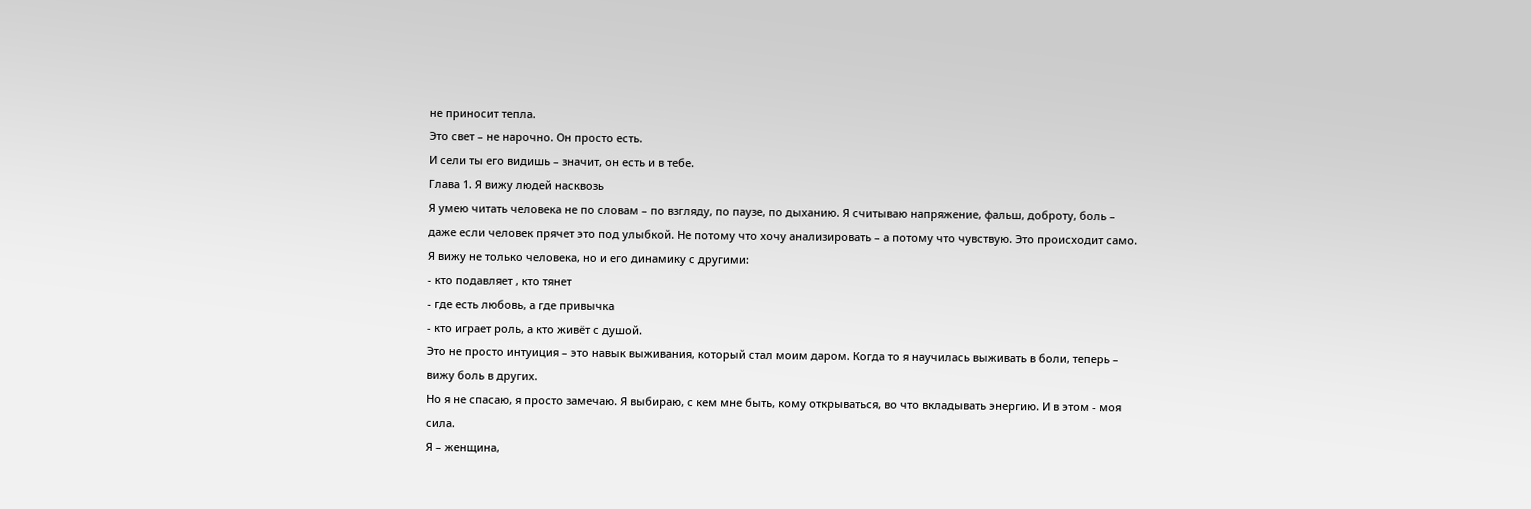не приносит тепла.
Это свет – не нарочно. Он просто есть.
И сели ты его видишь – значит, он есть и в тебе.
Глава 1. Я вижу людей насквозь
Я умею читать человека не по словам – по взгляду, по паузе, по дыханию. Я считываю напряжение, фальш, доброту, боль – даже если человек прячет это под улыбкой. Не потому что хочу анализировать – а потому что чувствую. Это происходит само.
Я вижу не только человека, но и его динамику с другими:
- кто подавляет , кто тянет
- где есть любовь, а где привычка
- кто играет роль, а кто живёт с душой.
Это не просто интуиция – это навык выживания, который стал моим даром. Когда то я научилась выживать в боли, теперь – вижу боль в других.
Но я не спасаю, я просто замечаю. Я выбираю, с кем мне быть, кому открываться, во что вкладывать энергию. И в этом - моя сила.
Я – женщина,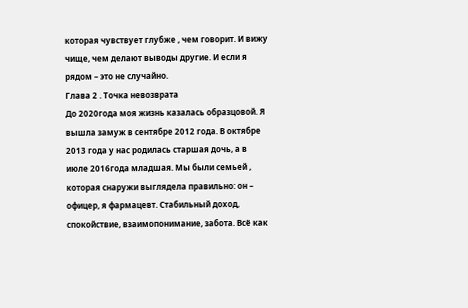которая чувствует глубже , чем говорит. И вижу чище, чем делают выводы другие. И если я рядом – это не случайно.
Глава 2 . Точка невозврата
До 2020года моя жизнь казалась образцовой. Я вышла замуж в сентябре 2012 года. В октябре 2013 года у нас родилась старшая дочь, а в июле 2016года младшая. Мы были семьей , которая снаружи выглядела правильно: он – офицер, я фармацевт. Стабильный доход, спокойствие, взаимопонимание, забота. Всё как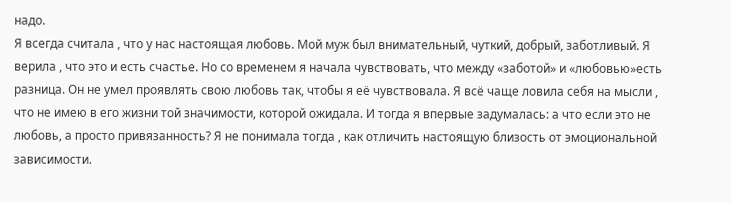надо.
Я всегда считала , что у нас настоящая любовь. Мой муж был внимательный, чуткий, добрый, заботливый. Я верила , что это и есть счастье. Но со временем я начала чувствовать, что между «заботой» и «любовью»есть разница. Он не умел проявлять свою любовь так, чтобы я её чувствовала. Я всё чаще ловила себя на мысли , что не имею в его жизни той значимости, которой ожидала. И тогда я впервые задумалась: а что если это не любовь, а просто привязанность? Я не понимала тогда , как отличить настоящую близость от эмоциональной зависимости.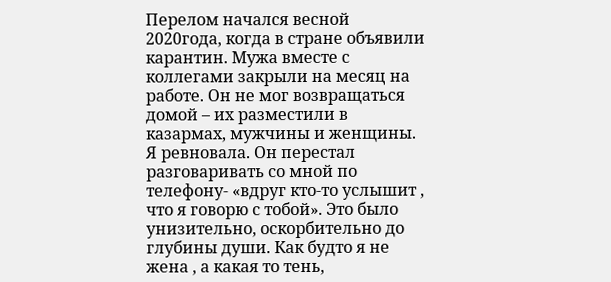Перелом начался весной 2020года, когда в стране объявили карантин. Мужа вместе с коллегами закрыли на месяц на работе. Он не мог возвращаться домой – их разместили в казармах, мужчины и женщины. Я ревновала. Он перестал разговаривать со мной по телефону- «вдруг кто-то услышит , что я говорю с тобой». Это было унизительно, оскорбительно до глубины души. Как будто я не жена , а какая то тень,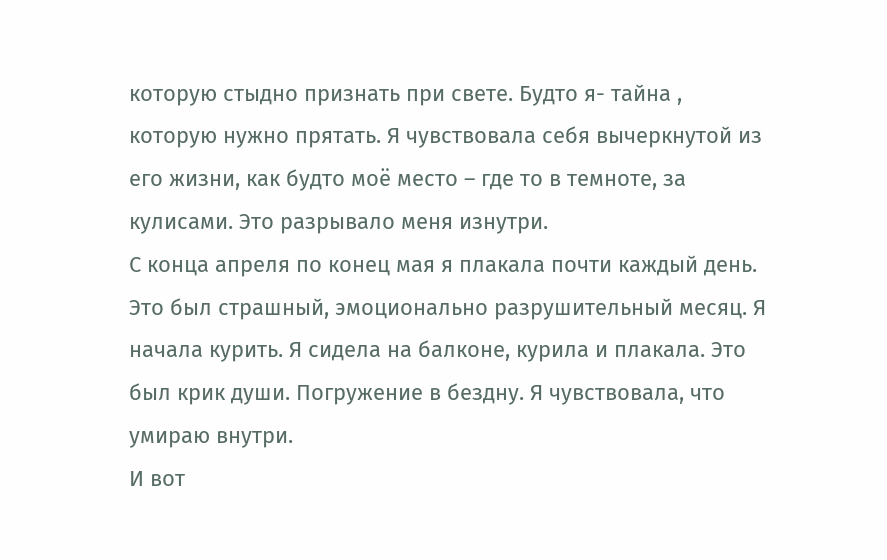которую стыдно признать при свете. Будто я- тайна , которую нужно прятать. Я чувствовала себя вычеркнутой из его жизни, как будто моё место – где то в темноте, за кулисами. Это разрывало меня изнутри.
С конца апреля по конец мая я плакала почти каждый день. Это был страшный, эмоционально разрушительный месяц. Я начала курить. Я сидела на балконе, курила и плакала. Это был крик души. Погружение в бездну. Я чувствовала, что умираю внутри.
И вот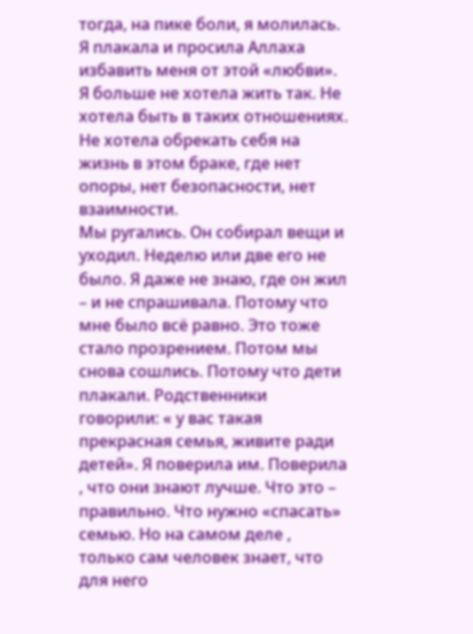тогда, на пике боли, я молилась. Я плакала и просила Аллаха избавить меня от этой «любви». Я больше не хотела жить так. Не хотела быть в таких отношениях. Не хотела обрекать себя на жизнь в этом браке, где нет опоры, нет безопасности, нет взаимности.
Мы ругались. Он собирал вещи и уходил. Неделю или две его не было. Я даже не знаю, где он жил – и не спрашивала. Потому что мне было всё равно. Это тоже стало прозрением. Потом мы снова сошлись. Потому что дети плакали. Родственники говорили: « у вас такая прекрасная семья, живите ради детей». Я поверила им. Поверила , что они знают лучше. Что это – правильно. Что нужно «спасать» семью. Но на самом деле , только сам человек знает, что для него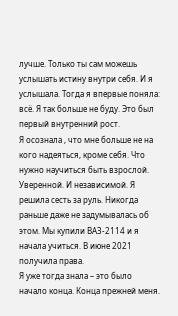лучше. Только ты сам можешь услышать истину внутри себя. И я услышала. Тогда я впервые поняла: всё. Я так больше не буду. Это был первый внутренний рост.
Я осознала , что мне больше не на кого надеяться, кроме себя. Что нужно научиться быть взрослой. Уверенной. И независимой. Я решила сесть за руль. Никогда раньше даже не задумывалась об этом. Мы купили ВАЗ-2114 и я начала учиться. В июне 2021 получила права.
Я уже тогда знала – это было начало конца. Конца прежней меня.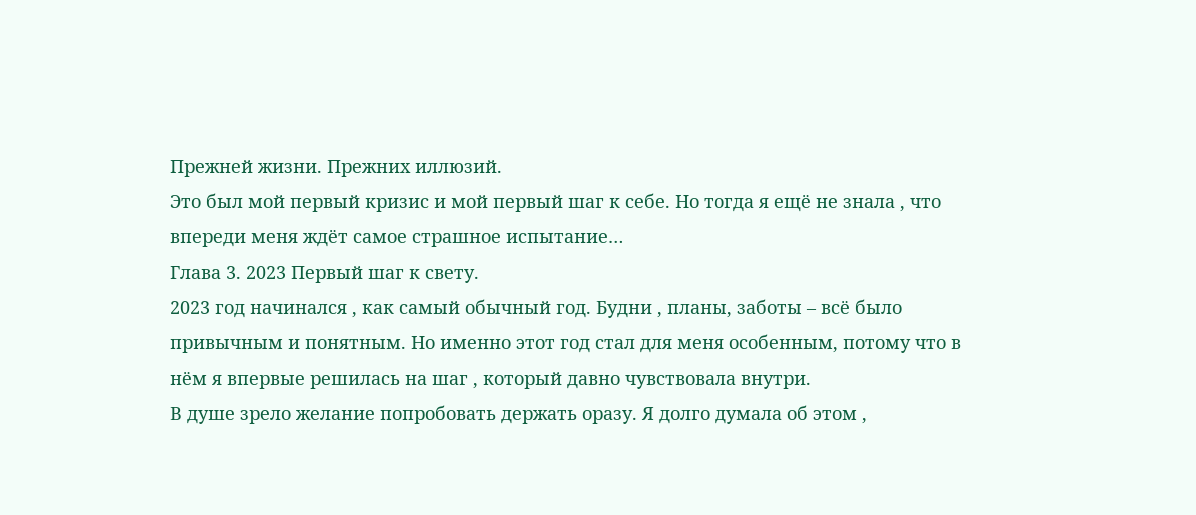Прежней жизни. Прежних иллюзий.
Это был мой первый кризис и мой первый шаг к себе. Но тогда я ещё не знала , что впереди меня ждёт самое страшное испытание…
Глава 3. 2023 Первый шаг к свету.
2023 год начинался , как самый обычный год. Будни , планы, заботы – всё было привычным и понятным. Но именно этот год стал для меня особенным, потому что в нём я впервые решилась на шаг , который давно чувствовала внутри.
В душе зрело желание попробовать держать оразу. Я долго думала об этом ,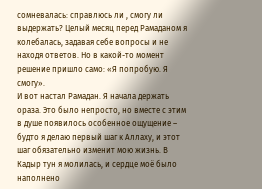сомневалась: справлюсь ли , смогу ли выдержать? Целый месяц перед Рамаданом я колебалась, задавая себе вопросы и не находя ответов. Но в какой-то момент решение пришло само: «Я попробую. Я смогу».
И вот настал Рамадан. Я начала держать ораза. Это было непросто, но вместе с этим в душе появилось особенное ощущение – будто я делаю первый шаг к Аллаху, и этот шаг обязательно изменит мою жизнь. В Кадыр тун я молилась, и сердце моё было наполнено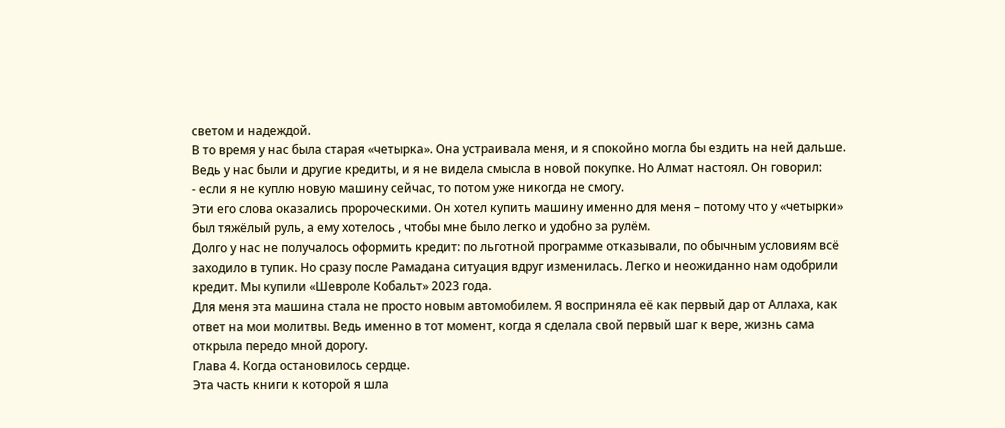светом и надеждой.
В то время у нас была старая «четырка». Она устраивала меня, и я спокойно могла бы ездить на ней дальше. Ведь у нас были и другие кредиты, и я не видела смысла в новой покупке. Но Алмат настоял. Он говорил:
- если я не куплю новую машину сейчас, то потом уже никогда не смогу.
Эти его слова оказались пророческими. Он хотел купить машину именно для меня – потому что у «четырки» был тяжёлый руль, а ему хотелось , чтобы мне было легко и удобно за рулём.
Долго у нас не получалось оформить кредит: по льготной программе отказывали, по обычным условиям всё заходило в тупик. Но сразу после Рамадана ситуация вдруг изменилась. Легко и неожиданно нам одобрили кредит. Мы купили «Шевроле Кобальт» 2023 года.
Для меня эта машина стала не просто новым автомобилем. Я восприняла её как первый дар от Аллаха, как ответ на мои молитвы. Ведь именно в тот момент, когда я сделала свой первый шаг к вере, жизнь сама открыла передо мной дорогу.
Глава 4. Когда остановилось сердце.
Эта часть книги к которой я шла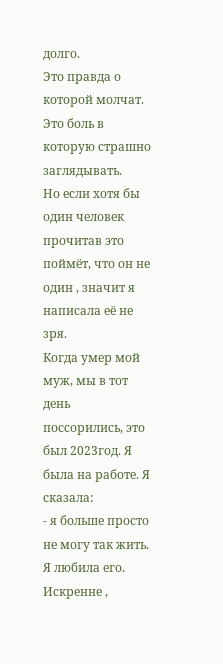долго.
Это правда о которой молчат.
Это боль в которую страшно заглядывать.
Но если хотя бы один человек прочитав это поймёт, что он не один , значит я написала её не зря.
Когда умер мой муж, мы в тот день поссорились, это был 2023год. Я была на работе. Я сказала:
- я больше просто не могу так жить.
Я любила его. Искренне ,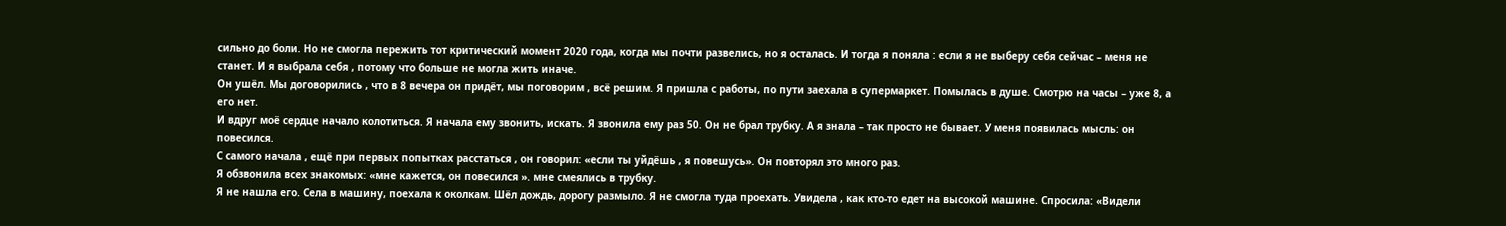сильно до боли. Но не смогла пережить тот критический момент 2020 года, когда мы почти развелись, но я осталась. И тогда я поняла : если я не выберу себя сейчас – меня не станет. И я выбрала себя , потому что больше не могла жить иначе.
Он ушёл. Мы договорились , что в 8 вечера он придёт, мы поговорим , всё решим. Я пришла с работы, по пути заехала в супермаркет. Помылась в душе. Смотрю на часы – уже 8, а его нет.
И вдруг моё сердце начало колотиться. Я начала ему звонить, искать. Я звонила ему раз 50. Он не брал трубку. А я знала – так просто не бывает. У меня появилась мысль: он повесился.
С самого начала , ещё при первых попытках расстаться , он говорил: «если ты уйдёшь , я повешусь». Он повторял это много раз.
Я обзвонила всех знакомых: «мне кажется, он повесился ». мне смеялись в трубку.
Я не нашла его. Села в машину, поехала к околкам. Шёл дождь, дорогу размыло. Я не смогла туда проехать. Увидела , как кто-то едет на высокой машине. Спросила: «Видели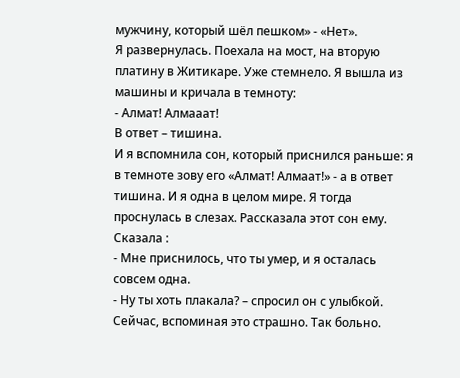мужчину, который шёл пешком» - «Нет».
Я развернулась. Поехала на мост, на вторую платину в Житикаре. Уже стемнело. Я вышла из машины и кричала в темноту:
- Алмат! Алмааат!
В ответ – тишина.
И я вспомнила сон, который приснился раньше: я в темноте зову его «Алмат! Алмаат!» - а в ответ тишина. И я одна в целом мире. Я тогда проснулась в слезах. Рассказала этот сон ему. Сказала :
- Мне приснилось, что ты умер, и я осталась совсем одна.
- Ну ты хоть плакала? – спросил он с улыбкой.
Сейчас, вспоминая это страшно. Так больно.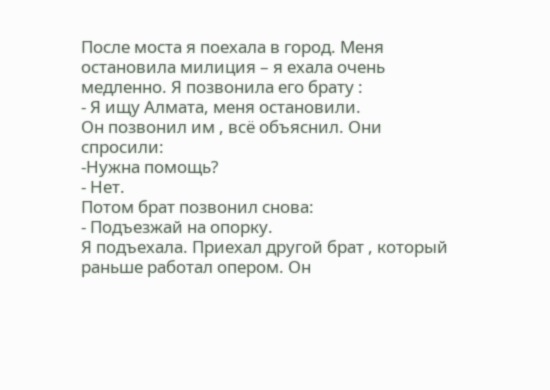После моста я поехала в город. Меня остановила милиция – я ехала очень медленно. Я позвонила его брату :
- Я ищу Алмата, меня остановили.
Он позвонил им , всё объяснил. Они спросили:
-Нужна помощь?
- Нет.
Потом брат позвонил снова:
- Подъезжай на опорку.
Я подъехала. Приехал другой брат , который раньше работал опером. Он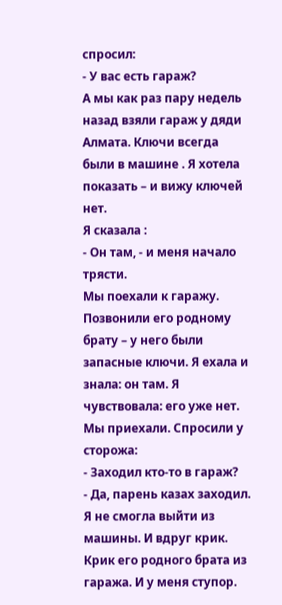спросил:
- У вас есть гараж?
А мы как раз пару недель назад взяли гараж у дяди Алмата. Ключи всегда были в машине . Я хотела показать – и вижу ключей нет.
Я сказала :
- Он там, - и меня начало трясти.
Мы поехали к гаражу. Позвонили его родному брату – у него были запасные ключи. Я ехала и знала: он там. Я чувствовала: его уже нет. Мы приехали. Спросили у сторожа:
- Заходил кто-то в гараж?
- Да, парень казах заходил.
Я не смогла выйти из машины. И вдруг крик. Крик его родного брата из гаража. И у меня ступор.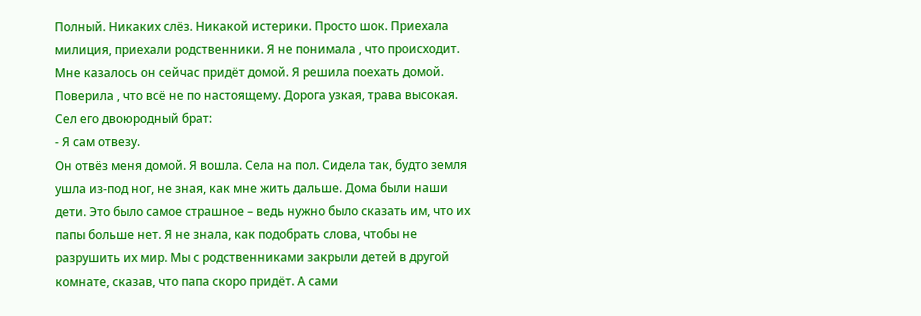Полный. Никаких слёз. Никакой истерики. Просто шок. Приехала милиция, приехали родственники. Я не понимала , что происходит. Мне казалось он сейчас придёт домой. Я решила поехать домой. Поверила , что всё не по настоящему. Дорога узкая, трава высокая. Сел его двоюродный брат:
- Я сам отвезу.
Он отвёз меня домой. Я вошла. Села на пол. Сидела так, будто земля ушла из-под ног, не зная, как мне жить дальше. Дома были наши дети. Это было самое страшное – ведь нужно было сказать им, что их папы больше нет. Я не знала, как подобрать слова, чтобы не разрушить их мир. Мы с родственниками закрыли детей в другой комнате, сказав, что папа скоро придёт. А сами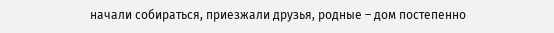начали собираться, приезжали друзья, родные – дом постепенно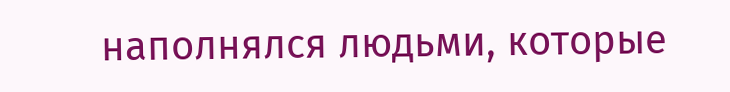наполнялся людьми, которые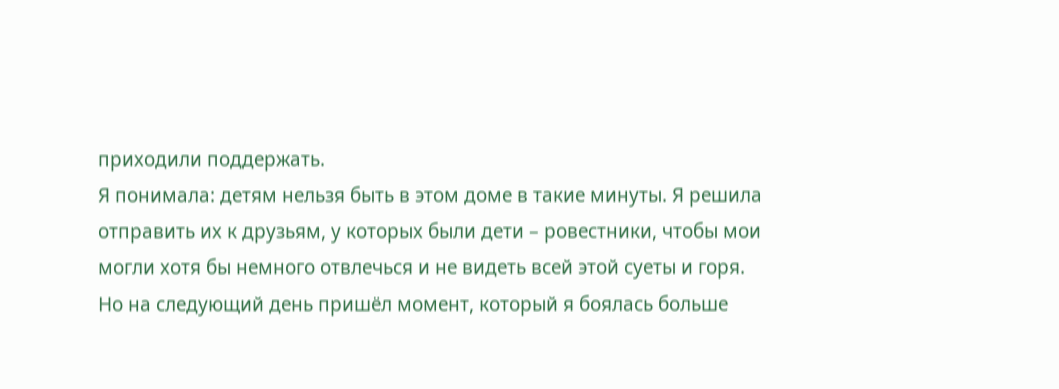приходили поддержать.
Я понимала: детям нельзя быть в этом доме в такие минуты. Я решила отправить их к друзьям, у которых были дети – ровестники, чтобы мои могли хотя бы немного отвлечься и не видеть всей этой суеты и горя.
Но на следующий день пришёл момент, который я боялась больше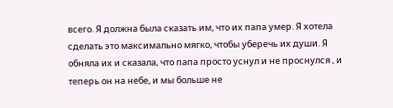всего. Я должна была сказать им, что их папа умер. Я хотела сделать это максимально мягко, чтобы уберечь их души. Я обняла их и сказала, что папа просто уснул и не проснулся , и теперь он на небе, и мы больше не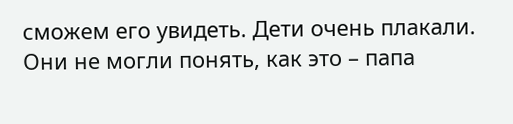сможем его увидеть. Дети очень плакали. Они не могли понять, как это – папа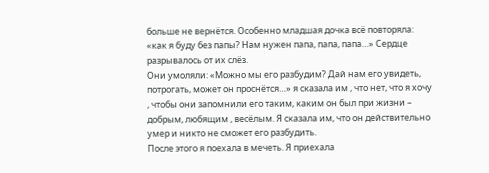больше не вернётся. Особенно младшая дочка всё повторяла: «как я буду без папы? Нам нужен папа, папа, папа…» Сердце разрывалось от их слёз.
Они умоляли: «Можно мы его разбудим? Дай нам его увидеть, потрогать, может он проснётся…» я сказала им , что нет, что я хочу , чтобы они запомнили его таким, каким он был при жизни – добрым, любящим , весёлым. Я сказала им, что он действительно умер и никто не сможет его разбудить.
После этого я поехала в мечеть. Я приехала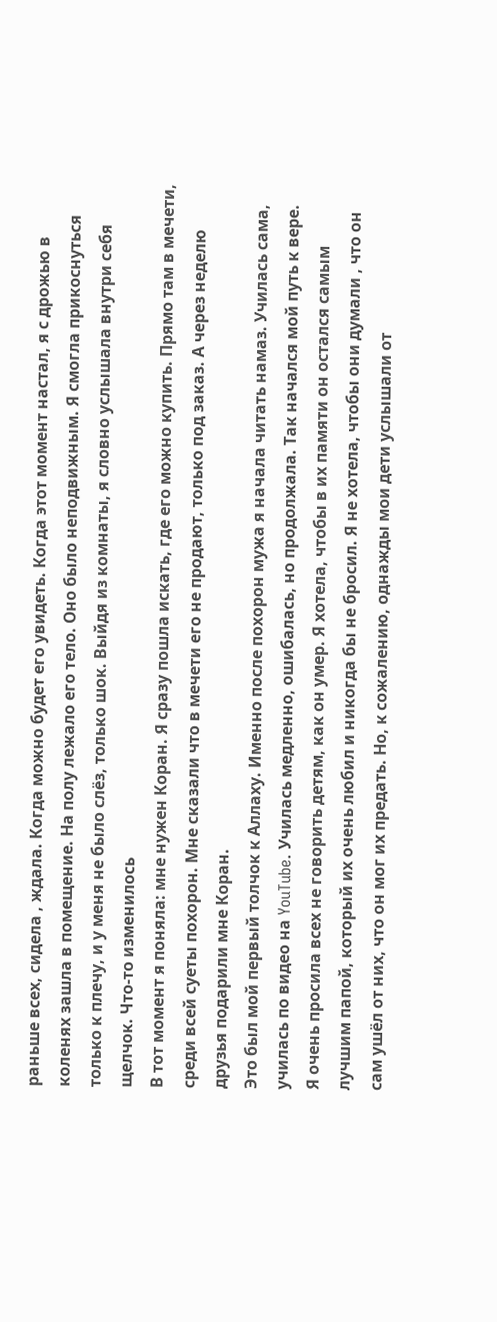раньше всех, сидела , ждала. Когда можно будет его увидеть. Когда этот момент настал, я с дрожью в коленях зашла в помещение. На полу лежало его тело. Оно было неподвижным. Я смогла прикоснуться только к плечу, и у меня не было слёз, только шок. Выйдя из комнаты, я словно услышала внутри себя щелчок. Что-то изменилось
В тот момент я поняла: мне нужен Коран. Я сразу пошла искать, где его можно купить. Прямо там в мечети, среди всей суеты похорон. Мне сказали что в мечети его не продают, только под заказ. А через неделю друзья подарили мне Коран.
Это был мой первый толчок к Аллаху. Именно после похорон мужа я начала читать намаз. Училась сама, училась по видео на YouTube. Училась медленно, ошибалась, но продолжала. Так начался мой путь к вере.
Я очень просила всех не говорить детям, как он умер. Я хотела, чтобы в их памяти он остался самым лучшим папой, который их очень любил и никогда бы не бросил. Я не хотела, чтобы они думали , что он сам ушёл от них, что он мог их предать. Но, к сожалению, однажды мои дети услышали от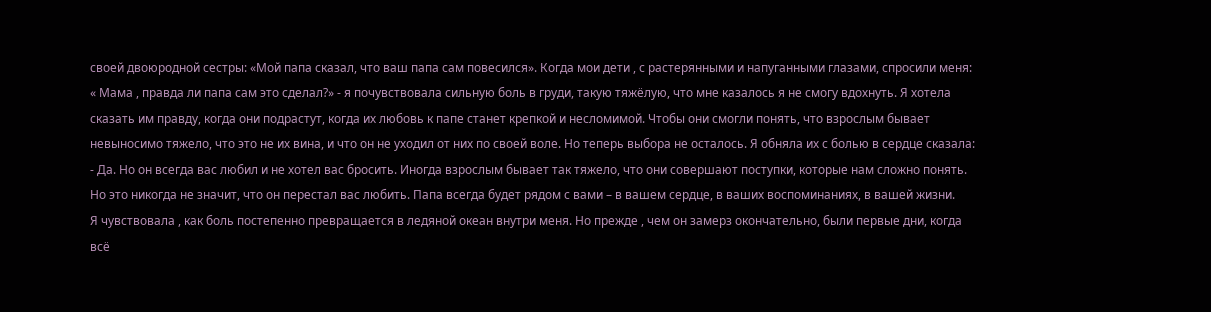своей двоюродной сестры: «Мой папа сказал, что ваш папа сам повесился». Когда мои дети , с растерянными и напуганными глазами, спросили меня: « Мама , правда ли папа сам это сделал?» - я почувствовала сильную боль в груди, такую тяжёлую, что мне казалось я не смогу вдохнуть. Я хотела сказать им правду, когда они подрастут, когда их любовь к папе станет крепкой и несломимой. Чтобы они смогли понять, что взрослым бывает невыносимо тяжело, что это не их вина, и что он не уходил от них по своей воле. Но теперь выбора не осталось. Я обняла их с болью в сердце сказала:
- Да. Но он всегда вас любил и не хотел вас бросить. Иногда взрослым бывает так тяжело, что они совершают поступки, которые нам сложно понять. Но это никогда не значит, что он перестал вас любить. Папа всегда будет рядом с вами – в вашем сердце, в ваших воспоминаниях, в вашей жизни.
Я чувствовала , как боль постепенно превращается в ледяной океан внутри меня. Но прежде , чем он замерз окончательно, были первые дни, когда всё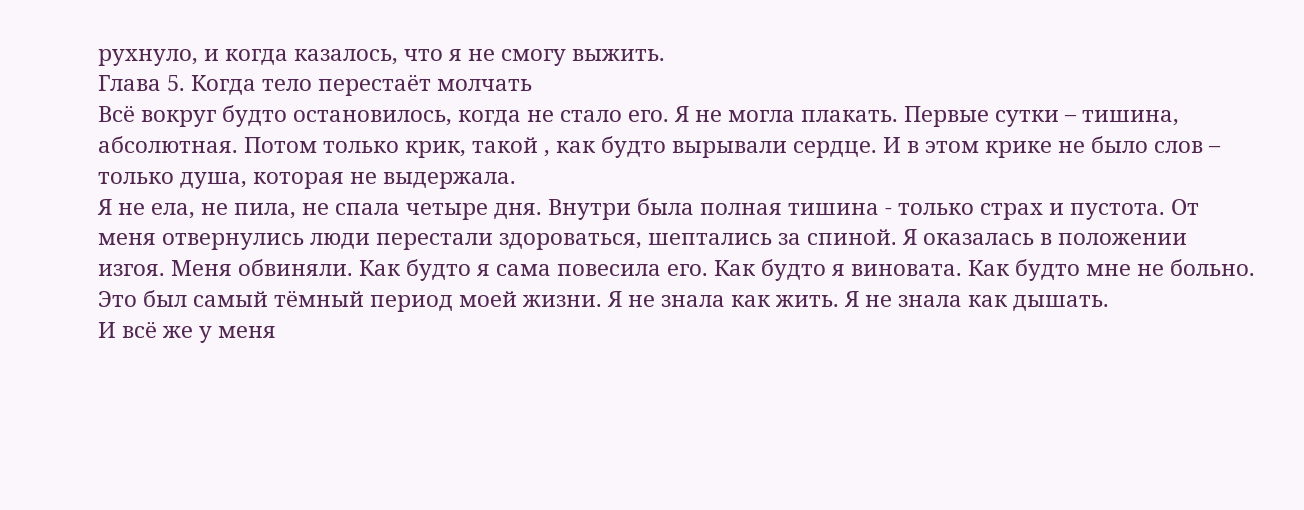рухнуло, и когда казалось, что я не смогу выжить.
Глава 5. Когда тело перестаёт молчать
Всё вокруг будто остановилось, когда не стало его. Я не могла плакать. Первые сутки – тишина, абсолютная. Потом только крик, такой , как будто вырывали сердце. И в этом крике не было слов – только душа, которая не выдержала.
Я не ела, не пила, не спала четыре дня. Внутри была полная тишина - только страх и пустота. От меня отвернулись люди перестали здороваться, шептались за спиной. Я оказалась в положении изгоя. Меня обвиняли. Как будто я сама повесила его. Как будто я виновата. Как будто мне не больно. Это был самый тёмный период моей жизни. Я не знала как жить. Я не знала как дышать.
И всё же у меня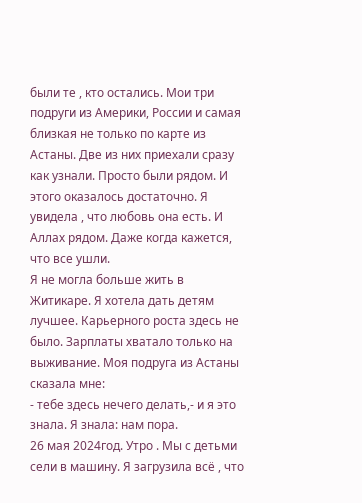были те , кто остались. Мои три подруги из Америки, России и самая близкая не только по карте из Астаны. Две из них приехали сразу как узнали. Просто были рядом. И этого оказалось достаточно. Я увидела , что любовь она есть. И Аллах рядом. Даже когда кажется, что все ушли.
Я не могла больше жить в Житикаре. Я хотела дать детям лучшее. Карьерного роста здесь не было. Зарплаты хватало только на выживание. Моя подруга из Астаны сказала мне:
- тебе здесь нечего делать,- и я это знала. Я знала: нам пора.
26 мая 2024год. Утро . Мы с детьми сели в машину. Я загрузила всё , что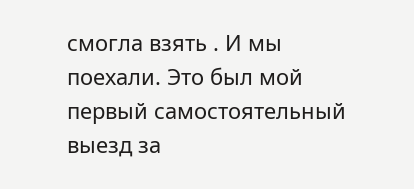смогла взять . И мы поехали. Это был мой первый самостоятельный выезд за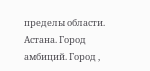пределы области. Астана. Город амбиций. Город ,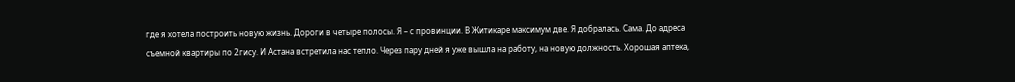где я хотела построить новую жизнь. Дороги в четыре полосы. Я – с провинции. В Житикаре максимум две. Я добралась. Сама. До адреса съемной квартиры по 2гису. И Астана встретила нас тепло. Через пару дней я уже вышла на работу, на новую должность. Хорошая аптека,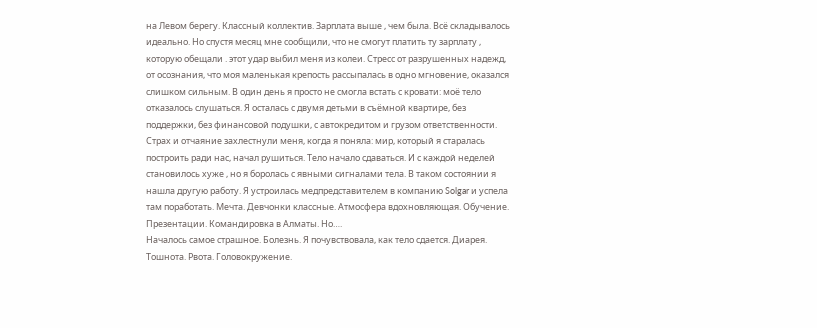на Левом берегу. Классный коллектив. Зарплата выше , чем была. Всё складывалось идеально. Но спустя месяц мне сообщили, что не смогут платить ту зарплату , которую обещали . этот удар выбил меня из колеи. Стресс от разрушенных надежд, от осознания, что моя маленькая крепость рассыпалась в одно мгновение, оказался слишком сильным. В один день я просто не смогла встать с кровати: моё тело отказалось слушаться. Я осталась с двумя детьми в съёмной квартире, без поддержки, без финансовой подушки, с автокредитом и грузом ответственности. Страх и отчаяние захлестнули меня, когда я поняла: мир, который я старалась построить ради нас, начал рушиться. Тело начало сдаваться. И с каждой неделей становилось хуже , но я боролась с явными сигналами тела. В таком состоянии я нашла другую работу. Я устроилась медпредставителем в компанию Solgar и успела там поработать. Мечта. Девчонки классные. Атмосфера вдохновляющая. Обучение. Презентации. Командировка в Алматы. Но….
Началось самое страшное. Болезнь. Я почувствовала, как тело сдается. Диарея. Тошнота. Рвота. Головокружение.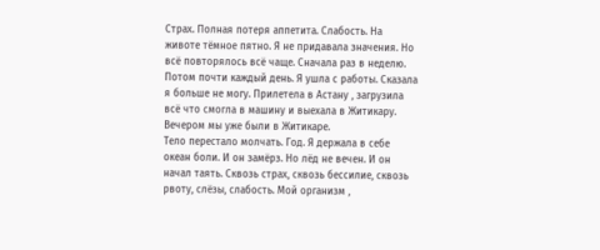Страх. Полная потеря аппетита. Слабость. На животе тёмное пятно. Я не придавала значения. Но всё повторялось всё чаще. Сначала раз в неделю. Потом почти каждый день. Я ушла с работы. Сказала я больше не могу. Прилетела в Астану , загрузила всё что смогла в машину и выехала в Житикару. Вечером мы уже были в Житикаре.
Тело перестало молчать. Год. Я держала в себе океан боли. И он замёрз. Но лёд не вечен. И он начал таять. Сквозь страх, сквозь бессилие, сквозь рвоту, слёзы, слабость. Мой организм ,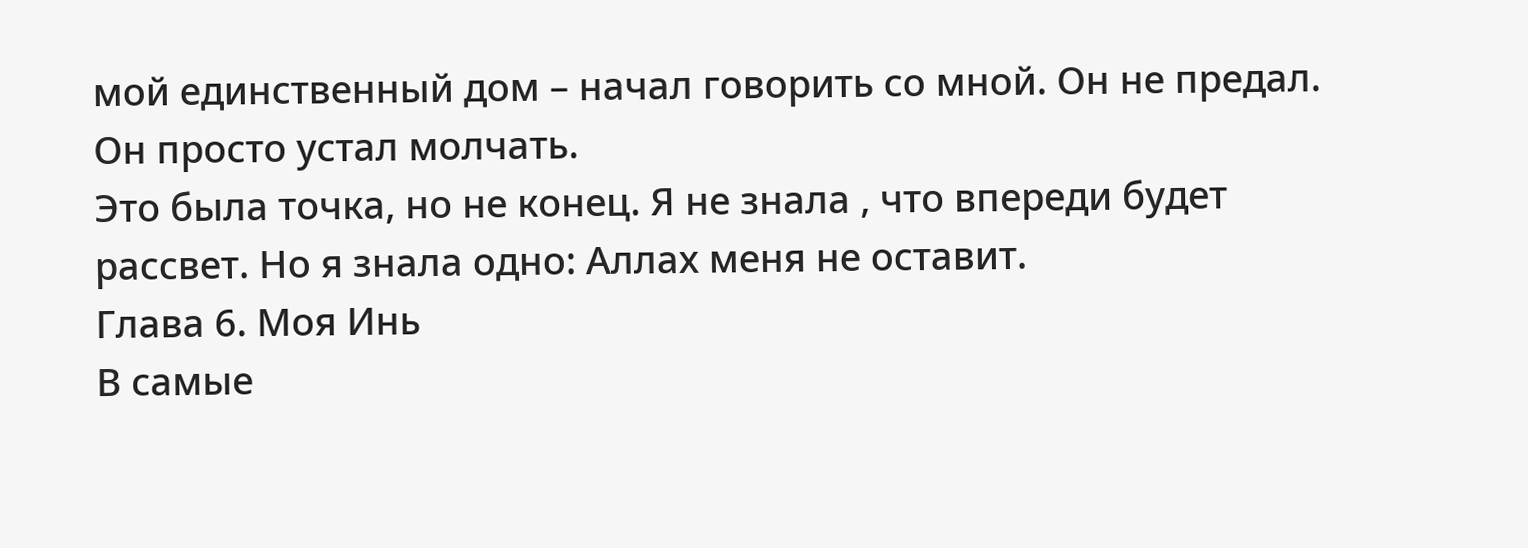мой единственный дом – начал говорить со мной. Он не предал. Он просто устал молчать.
Это была точка, но не конец. Я не знала , что впереди будет рассвет. Но я знала одно: Аллах меня не оставит.
Глава 6. Моя Инь
В самые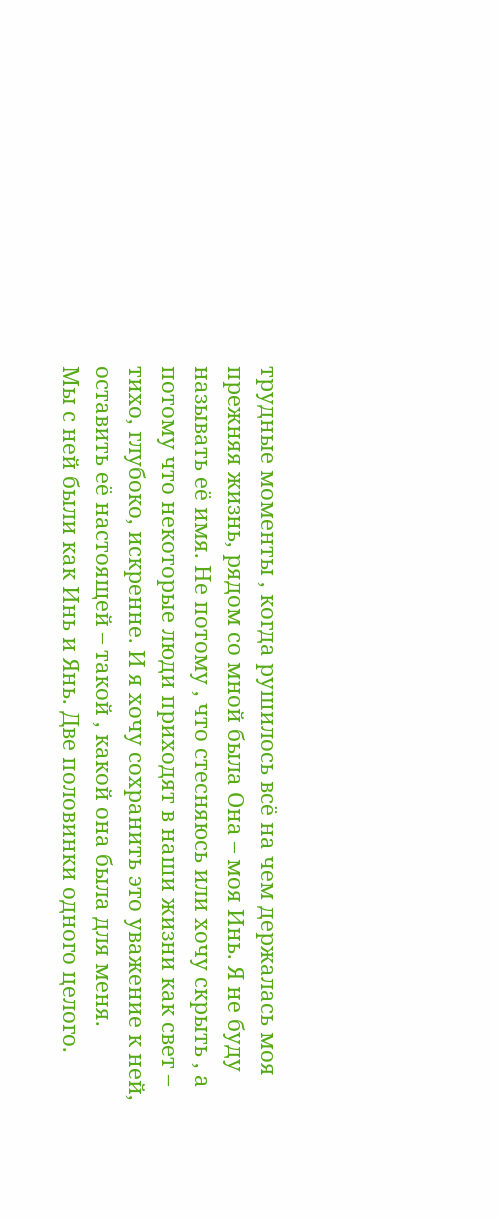трудные моменты , когда рушилось всё на чем держалась моя прежняя жизнь, рядом со мной была Она – моя Инь. Я не буду называть её имя. Не потому , что стесняюсь или хочу скрыть , а потому что некоторые люди приходят в наши жизни как свет – тихо, глубоко, искренне. И я хочу сохранить это уважение к ней, оставить её настоящей – такой , какой она была для меня.
Мы с ней были как Инь и Янь. Две половинки одного целого.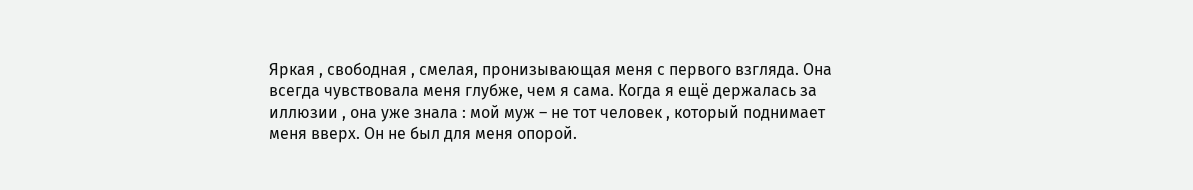Яркая , свободная , смелая, пронизывающая меня с первого взгляда. Она всегда чувствовала меня глубже, чем я сама. Когда я ещё держалась за иллюзии , она уже знала : мой муж – не тот человек , который поднимает меня вверх. Он не был для меня опорой.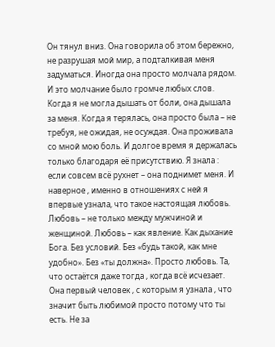Он тянул вниз. Она говорила об этом бережно, не разрушая мой мир, а подталкивая меня задуматься. Иногда она просто молчала рядом. И это молчание было громче любых слов. Когда я не могла дышать от боли, она дышала за меня. Когда я терялась, она просто была – не требуя, не ожидая, не осуждая. Она проживала со мной мою боль. И долгое время я держалась только благодаря её присутствию. Я знала : если совсем всё рухнет – она поднимет меня. И наверное , именно в отношениях с ней я впервые узнала, что такое настоящая любовь. Любовь – не только между мужчиной и женщиной. Любовь – как явление. Как дыхание Бога. Без условий. Без «будь такой, как мне удобно». Без «ты должна». Просто любовь. Та, что остаётся даже тогда , когда всё исчезает. Она первый человек , с которым я узнала , что значит быть любимой просто потому что ты есть. Не за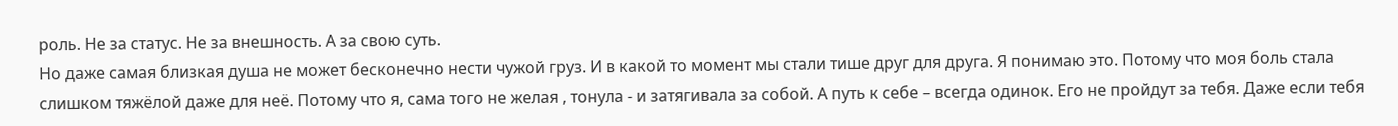роль. Не за статус. Не за внешность. А за свою суть.
Но даже самая близкая душа не может бесконечно нести чужой груз. И в какой то момент мы стали тише друг для друга. Я понимаю это. Потому что моя боль стала слишком тяжёлой даже для неё. Потому что я, сама того не желая , тонула - и затягивала за собой. А путь к себе – всегда одинок. Его не пройдут за тебя. Даже если тебя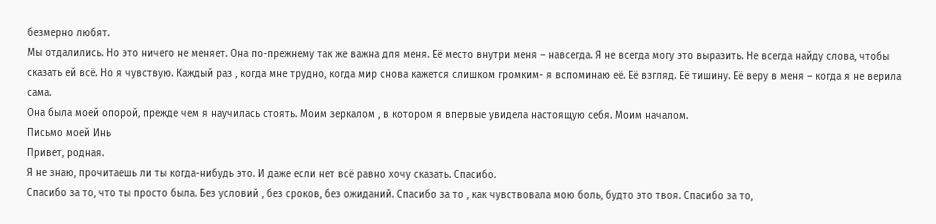безмерно любят.
Мы отдалились. Но это ничего не меняет. Она по-прежнему так же важна для меня. Её место внутри меня – навсегда. Я не всегда могу это выразить. Не всегда найду слова, чтобы сказать ей всё. Но я чувствую. Каждый раз , когда мне трудно, когда мир снова кажется слишком громким- я вспоминаю её. Её взгляд. Её тишину. Её веру в меня – когда я не верила сама.
Она была моей опорой, прежде чем я научилась стоять. Моим зеркалом , в котором я впервые увидела настоящую себя. Моим началом.
Письмо моей Инь
Привет, родная.
Я не знаю, прочитаешь ли ты когда-нибудь это. И даже если нет всё равно хочу сказать. Спасибо.
Спасибо за то, что ты просто была. Без условий , без сроков, без ожиданий. Спасибо за то , как чувствовала мою боль, будто это твоя. Спасибо за то,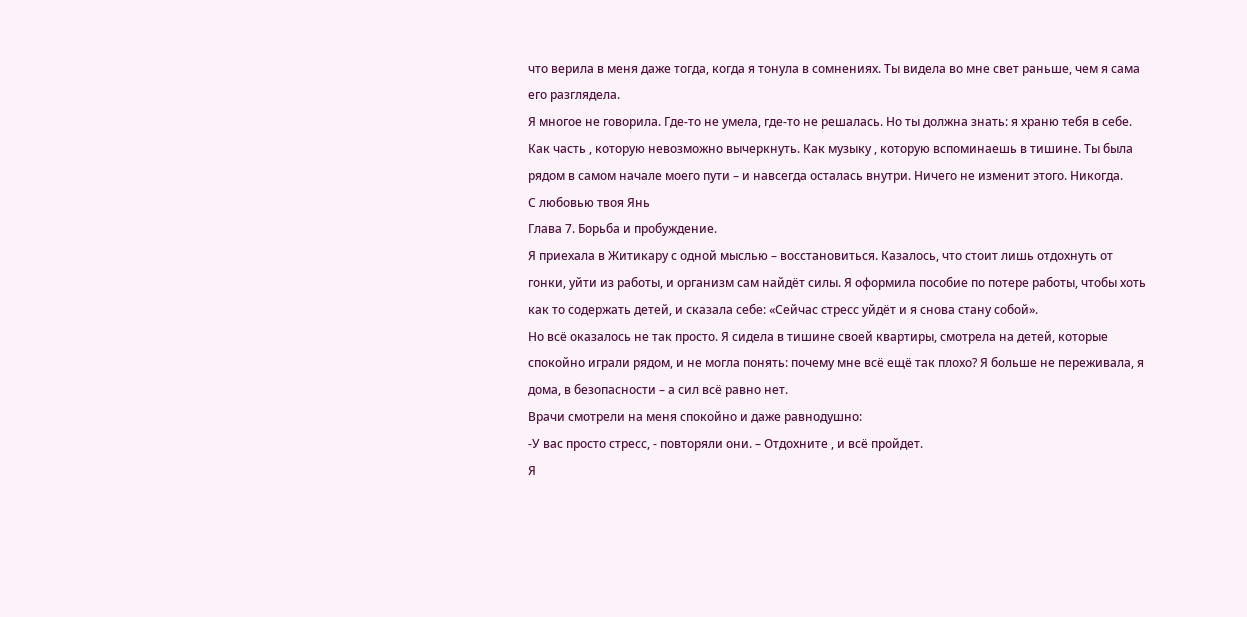что верила в меня даже тогда, когда я тонула в сомнениях. Ты видела во мне свет раньше, чем я сама его разглядела.
Я многое не говорила. Где-то не умела, где-то не решалась. Но ты должна знать: я храню тебя в себе. Как часть , которую невозможно вычеркнуть. Как музыку , которую вспоминаешь в тишине. Ты была рядом в самом начале моего пути – и навсегда осталась внутри. Ничего не изменит этого. Никогда.
С любовью твоя Янь
Глава 7. Борьба и пробуждение.
Я приехала в Житикару с одной мыслью – восстановиться. Казалось, что стоит лишь отдохнуть от гонки, уйти из работы, и организм сам найдёт силы. Я оформила пособие по потере работы, чтобы хоть как то содержать детей, и сказала себе: «Сейчас стресс уйдёт и я снова стану собой».
Но всё оказалось не так просто. Я сидела в тишине своей квартиры, смотрела на детей, которые спокойно играли рядом, и не могла понять: почему мне всё ещё так плохо? Я больше не переживала, я дома, в безопасности – а сил всё равно нет.
Врачи смотрели на меня спокойно и даже равнодушно:
-У вас просто стресс, - повторяли они. – Отдохните , и всё пройдет.
Я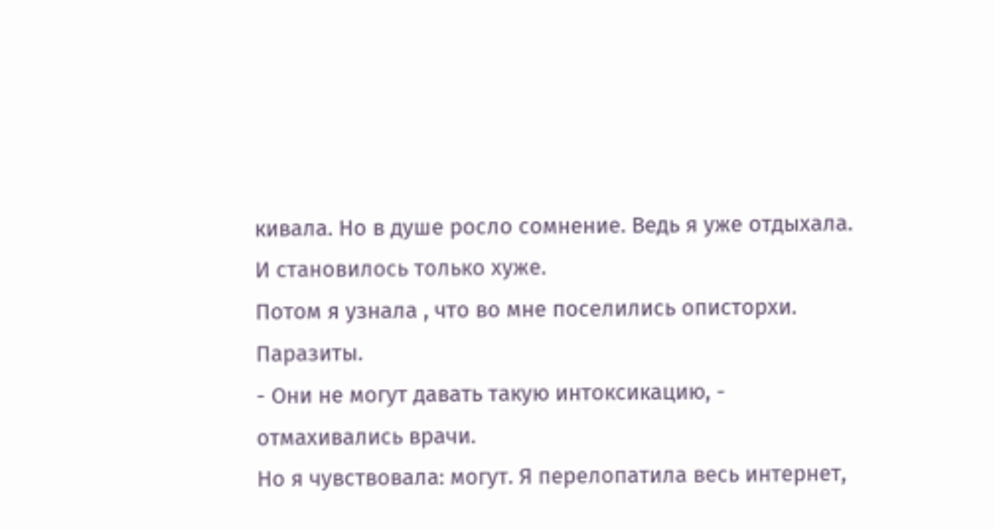кивала. Но в душе росло сомнение. Ведь я уже отдыхала. И становилось только хуже.
Потом я узнала , что во мне поселились описторхи. Паразиты.
- Они не могут давать такую интоксикацию, - отмахивались врачи.
Но я чувствовала: могут. Я перелопатила весь интернет,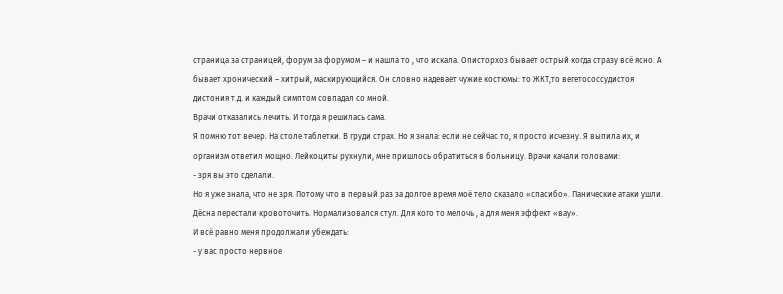страница за страницей, форум за форумом – и нашла то , что искала. Описторхоз бывает острый когда стразу всё ясно. А бывает хронический – хитрый, маскирующийся. Он словно надевает чужие костюмы: то ЖКТ,то вегетососсудистоя дистония т.д. и каждый симптом совпадал со мной.
Врачи отказались лечить. И тогда я решилась сама.
Я помню тот вечер. На столе таблетки. В груди страх. Но я знала: если не сейчас то, я просто исчезну. Я выпила их, и организм ответил мощно. Лейкоциты рухнули, мне пришлось обратиться в больницу. Врачи качали головами:
- зря вы это сделали.
Но я уже знала, что не зря. Потому что в первый раз за долгое время моё тело сказало «спасибо». Панические атаки ушли. Дёсна перестали кровоточить. Нормализовался стул. Для кого то мелочь , а для меня эффект «вау».
И всё равно меня продолжали убеждать:
- у вас просто нервное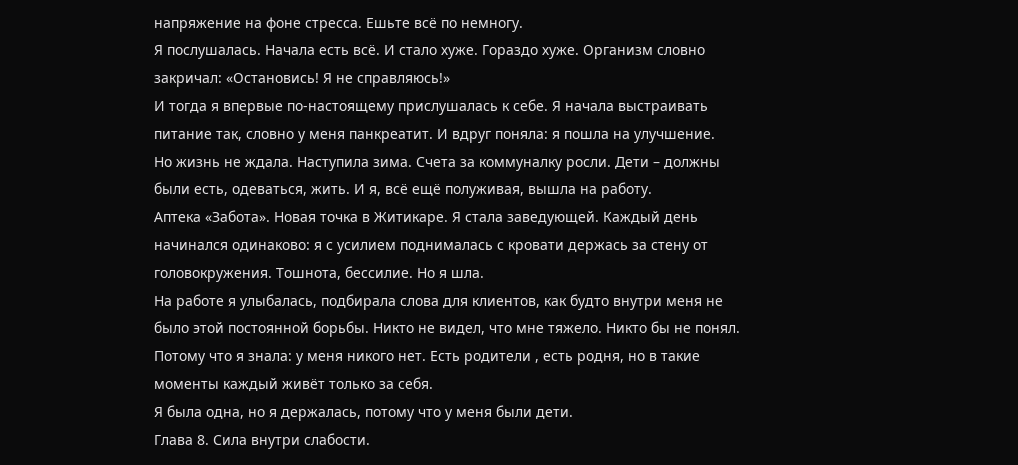напряжение на фоне стресса. Ешьте всё по немногу.
Я послушалась. Начала есть всё. И стало хуже. Гораздо хуже. Организм словно закричал: «Остановись! Я не справляюсь!»
И тогда я впервые по-настоящему прислушалась к себе. Я начала выстраивать питание так, словно у меня панкреатит. И вдруг поняла: я пошла на улучшение.
Но жизнь не ждала. Наступила зима. Счета за коммуналку росли. Дети – должны были есть, одеваться, жить. И я, всё ещё полуживая, вышла на работу.
Аптека «Забота». Новая точка в Житикаре. Я стала заведующей. Каждый день начинался одинаково: я с усилием поднималась с кровати держась за стену от головокружения. Тошнота, бессилие. Но я шла.
На работе я улыбалась, подбирала слова для клиентов, как будто внутри меня не было этой постоянной борьбы. Никто не видел, что мне тяжело. Никто бы не понял. Потому что я знала: у меня никого нет. Есть родители , есть родня, но в такие моменты каждый живёт только за себя.
Я была одна, но я держалась, потому что у меня были дети.
Глава 8. Сила внутри слабости.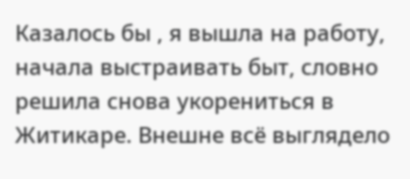Казалось бы , я вышла на работу, начала выстраивать быт, словно решила снова укорениться в Житикаре. Внешне всё выглядело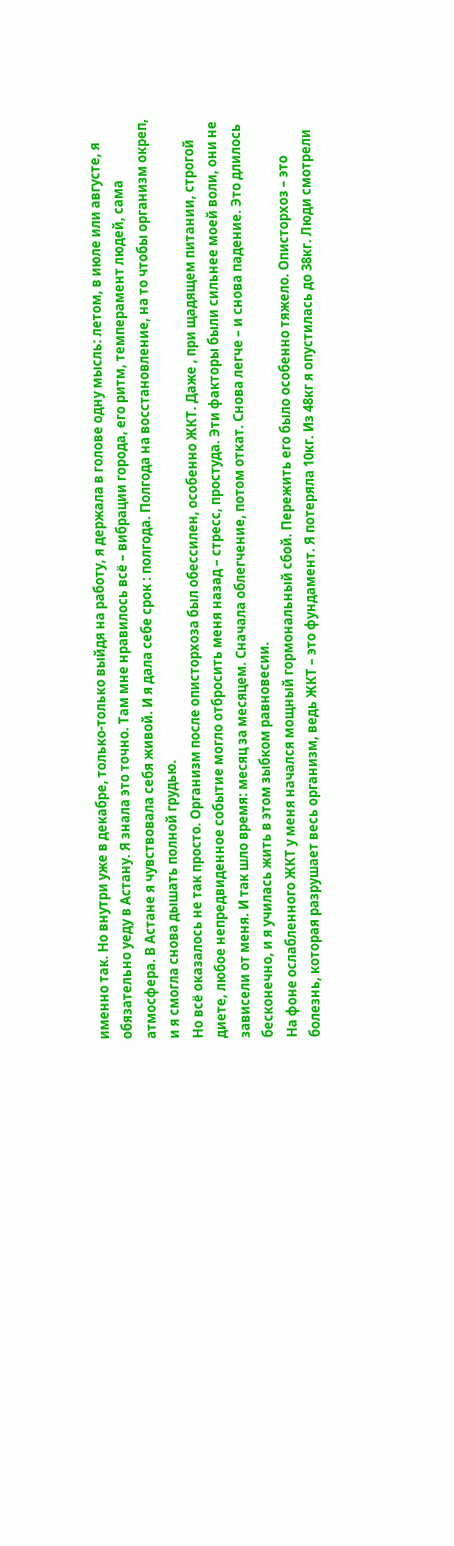именно так. Но внутри уже в декабре, только-только выйдя на работу, я держала в голове одну мысль: летом, в июле или августе, я обязательно уеду в Астану. Я знала это точно. Там мне нравилось всё – вибрации города, его ритм, темперамент людей, сама атмосфера. В Астане я чувствовала себя живой. И я дала себе срок : полгода. Полгода на восстановление, на то чтобы организм окреп, и я смогла снова дышать полной грудью.
Но всё оказалось не так просто. Организм после описторхоза был обессилен, особенно ЖКТ. Даже , при щадящем питании, строгой диете, любое непредвиденное событие могло отбросить меня назад – стресс, простуда. Эти факторы были сильнее моей воли, они не зависели от меня. И так шло время: месяц за месяцем. Сначала облегчение, потом откат. Снова легче – и снова падение. Это длилось бесконечно, и я училась жить в этом зыбком равновесии.
На фоне ослабленного ЖКТ у меня начался мощный гормональный сбой. Пережить его было особенно тяжело. Описторхоз – это болезнь, которая разрушает весь организм, ведь ЖКТ – это фундамент. Я потеряла 10кг. Из 48кг я опустилась до 38кг. Люди смотрели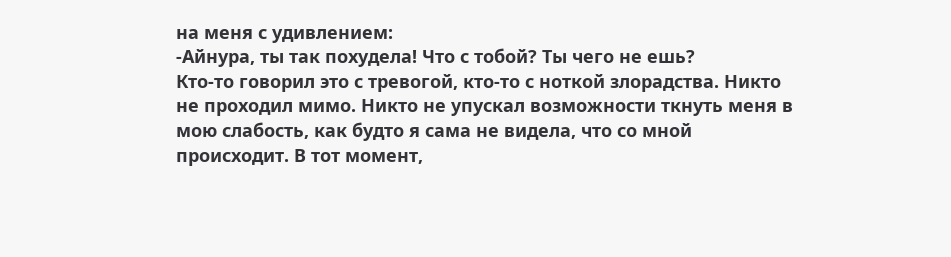на меня с удивлением:
-Айнура, ты так похудела! Что с тобой? Ты чего не ешь?
Кто-то говорил это с тревогой, кто-то с ноткой злорадства. Никто не проходил мимо. Никто не упускал возможности ткнуть меня в мою слабость, как будто я сама не видела, что со мной происходит. В тот момент,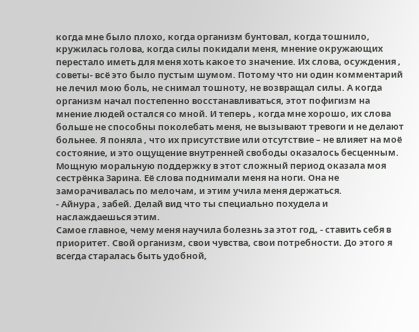когда мне было плохо, когда организм бунтовал, когда тошнило, кружилась голова, когда силы покидали меня, мнение окружающих перестало иметь для меня хоть какое то значение. Их слова, осуждения , советы- всё это было пустым шумом. Потому что ни один комментарий не лечил мою боль, не снимал тошноту, не возвращал силы. А когда организм начал постепенно восстанавливаться, этот пофигизм на мнение людей остался со мной. И теперь , когда мне хорошо, их слова больше не способны поколебать меня, не вызывают тревоги и не делают больнее. Я поняла , что их присутствие или отсутствие – не влияет на моё состояние, и это ощущение внутренней свободы оказалось бесценным.
Мощную моральную поддержку в этот сложный период оказала моя сестрёнка Зарина. Её слова поднимали меня на ноги. Она не заморачивалась по мелочам, и этим учила меня держаться.
- Айнура , забей. Делай вид что ты специально похудела и наслаждаешься этим.
Самое главное, чему меня научила болезнь за этот год, - ставить себя в приоритет. Свой организм, свои чувства, свои потребности. До этого я всегда старалась быть удобной,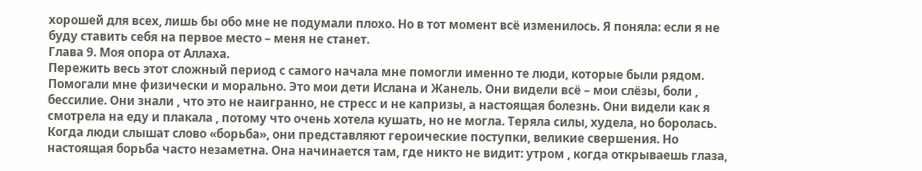хорошей для всех, лишь бы обо мне не подумали плохо. Но в тот момент всё изменилось. Я поняла: если я не буду ставить себя на первое место – меня не станет.
Глава 9. Моя опора от Аллаха.
Пережить весь этот сложный период с самого начала мне помогли именно те люди, которые были рядом. Помогали мне физически и морально. Это мои дети Ислана и Жанель. Они видели всё – мои слёзы, боли , бессилие. Они знали , что это не наигранно, не стресс и не капризы, а настоящая болезнь. Они видели как я смотрела на еду и плакала , потому что очень хотела кушать, но не могла. Теряла силы, худела, но боролась.
Когда люди слышат слово «борьба», они представляют героические поступки, великие свершения. Но настоящая борьба часто незаметна. Она начинается там, где никто не видит: утром , когда открываешь глаза,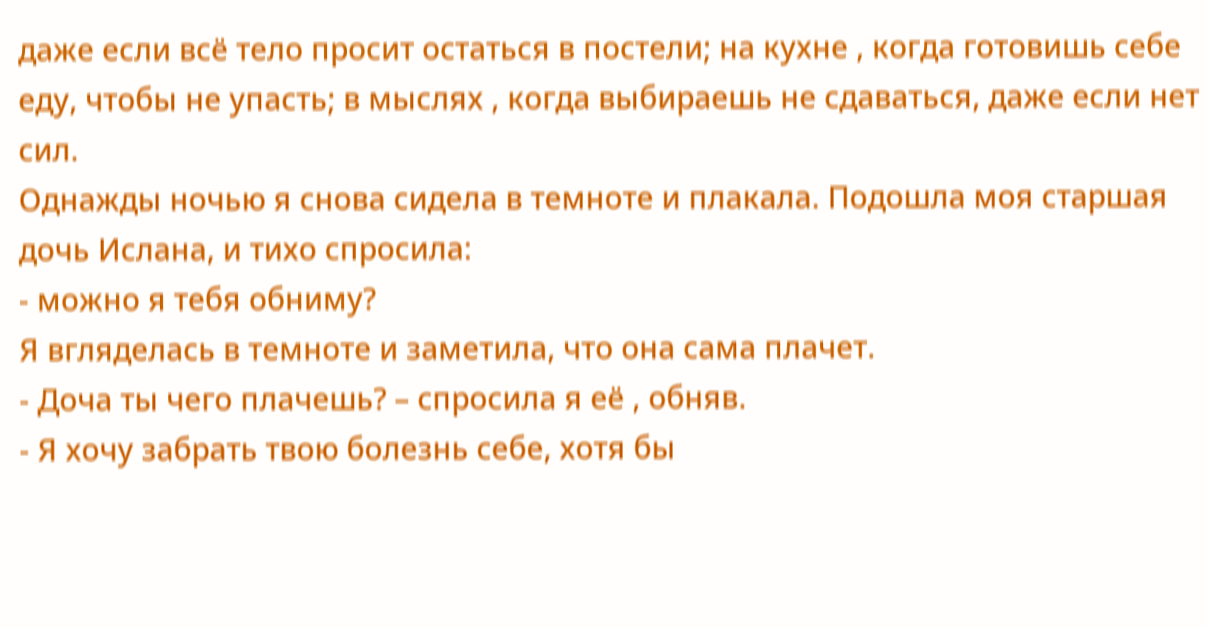даже если всё тело просит остаться в постели; на кухне , когда готовишь себе еду, чтобы не упасть; в мыслях , когда выбираешь не сдаваться, даже если нет сил.
Однажды ночью я снова сидела в темноте и плакала. Подошла моя старшая дочь Ислана, и тихо спросила:
- можно я тебя обниму?
Я вгляделась в темноте и заметила, что она сама плачет.
- Доча ты чего плачешь? – спросила я её , обняв.
- Я хочу забрать твою болезнь себе, хотя бы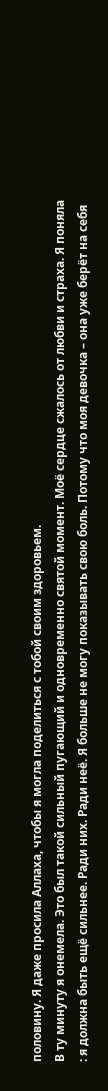половину. Я даже просила Аллаха, чтобы я могла поделиться с тобой своим здоровьем.
В ту минуту я онемела. Это был такой сильный пугающий и одновременно святой момент. Моё сердце сжалось от любви и страха. Я поняла : я должна быть ещё сильнее. Ради них. Ради неё. Я больше не могу показывать свою боль. Потому что моя девочка – она уже берёт на себя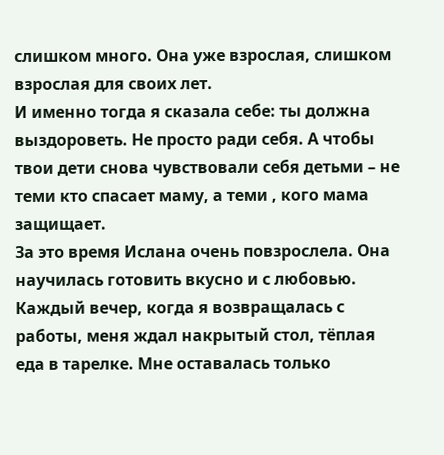слишком много. Она уже взрослая, слишком взрослая для своих лет.
И именно тогда я сказала себе: ты должна выздороветь. Не просто ради себя. А чтобы твои дети снова чувствовали себя детьми – не теми кто спасает маму, а теми , кого мама защищает.
За это время Ислана очень повзрослела. Она научилась готовить вкусно и с любовью. Каждый вечер, когда я возвращалась с работы, меня ждал накрытый стол, тёплая еда в тарелке. Мне оставалась только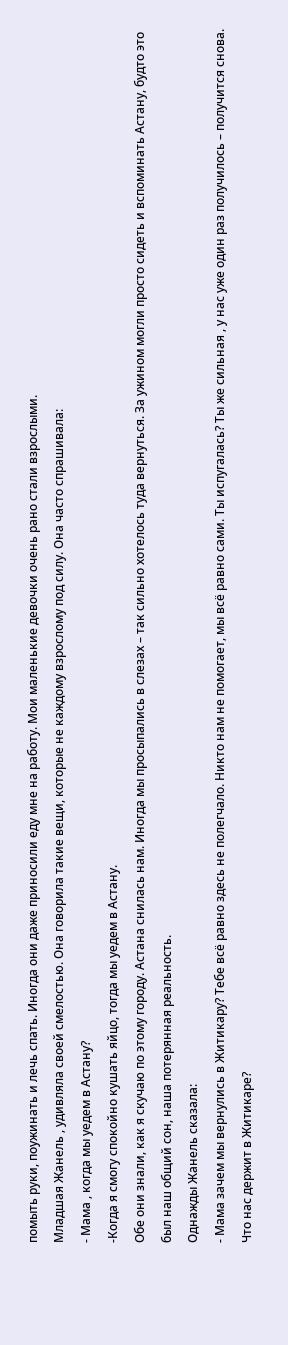помыть руки, поужинать и лечь спать. Иногда они даже приносили еду мне на работу. Мои маленькие девочки очень рано стали взрослыми.
Младшая Жанель , удивляла своей смелостью. Она говорила такие вещи, которые не каждому взрослому под силу. Она часто спрашивала:
- Мама , когда мы уедем в Астану?
-Когда я смогу спокойно кушать яйцо, тогда мы уедем в Астану.
Обе они знали, как я скучаю по этому городу. Астана снилась нам. Иногда мы просыпались в слезах – так сильно хотелось туда вернуться. За ужином могли просто сидеть и вспоминать Астану, будто это был наш общий сон, наша потерянная реальность.
Однажды Жанель сказала:
- Мама зачем мы вернулись в Житикару? Тебе всё равно здесь не полегчало. Никто нам не помогает, мы всё равно сами. Ты испугалась? Ты же сильная , у нас уже один раз получилось – получится снова. Что нас держит в Житикаре?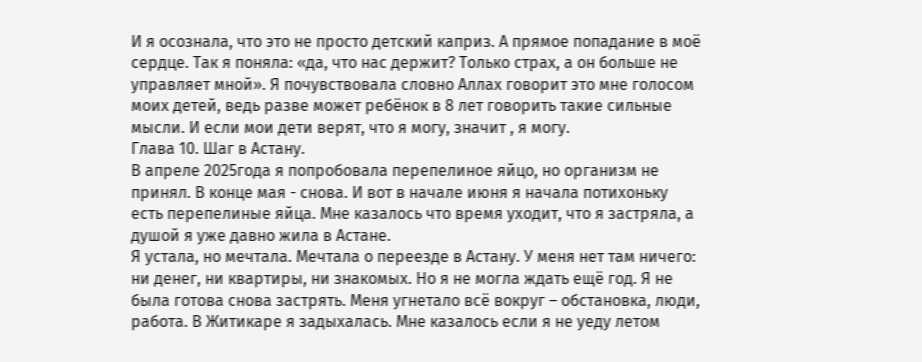И я осознала, что это не просто детский каприз. А прямое попадание в моё сердце. Так я поняла: «да, что нас держит? Только страх, а он больше не управляет мной». Я почувствовала словно Аллах говорит это мне голосом моих детей, ведь разве может ребёнок в 8 лет говорить такие сильные мысли. И если мои дети верят, что я могу, значит , я могу.
Глава 10. Шаг в Астану.
В апреле 2025года я попробовала перепелиное яйцо, но организм не принял. В конце мая - снова. И вот в начале июня я начала потихоньку есть перепелиные яйца. Мне казалось что время уходит, что я застряла, а душой я уже давно жила в Астане.
Я устала, но мечтала. Мечтала о переезде в Астану. У меня нет там ничего: ни денег, ни квартиры, ни знакомых. Но я не могла ждать ещё год. Я не была готова снова застрять. Меня угнетало всё вокруг – обстановка, люди, работа. В Житикаре я задыхалась. Мне казалось если я не уеду летом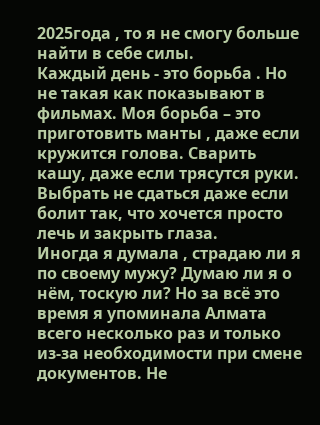2025года , то я не смогу больше найти в себе силы.
Каждый день - это борьба . Но не такая как показывают в фильмах. Моя борьба – это приготовить манты , даже если кружится голова. Сварить кашу, даже если трясутся руки. Выбрать не сдаться даже если болит так, что хочется просто лечь и закрыть глаза.
Иногда я думала , страдаю ли я по своему мужу? Думаю ли я о нём, тоскую ли? Но за всё это время я упоминала Алмата всего несколько раз и только из-за необходимости при смене документов. Не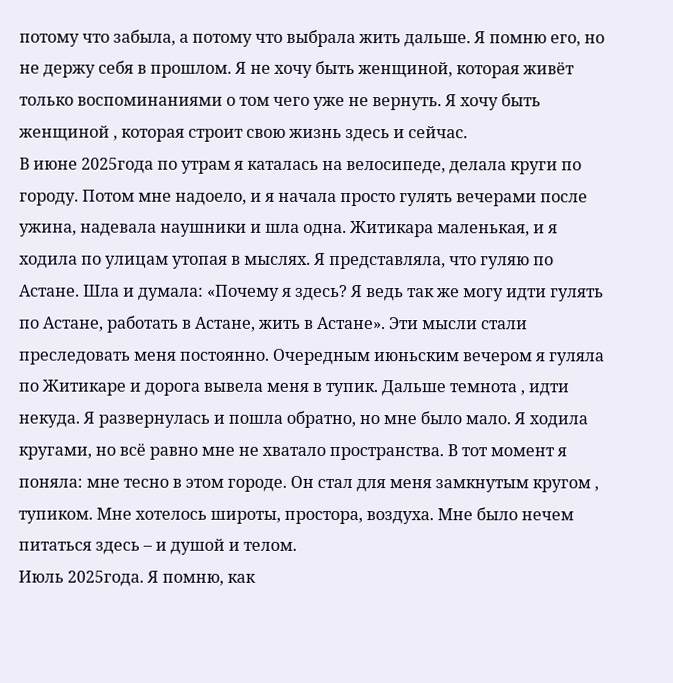потому что забыла, а потому что выбрала жить дальше. Я помню его, но не держу себя в прошлом. Я не хочу быть женщиной, которая живёт только воспоминаниями о том чего уже не вернуть. Я хочу быть женщиной , которая строит свою жизнь здесь и сейчас.
В июне 2025года по утрам я каталась на велосипеде, делала круги по городу. Потом мне надоело, и я начала просто гулять вечерами после ужина, надевала наушники и шла одна. Житикара маленькая, и я ходила по улицам утопая в мыслях. Я представляла, что гуляю по Астане. Шла и думала: «Почему я здесь? Я ведь так же могу идти гулять по Астане, работать в Астане, жить в Астане». Эти мысли стали преследовать меня постоянно. Очередным июньским вечером я гуляла по Житикаре и дорога вывела меня в тупик. Дальше темнота , идти некуда. Я развернулась и пошла обратно, но мне было мало. Я ходила кругами, но всё равно мне не хватало пространства. В тот момент я поняла: мне тесно в этом городе. Он стал для меня замкнутым кругом , тупиком. Мне хотелось широты, простора, воздуха. Мне было нечем питаться здесь – и душой и телом.
Июль 2025года. Я помню, как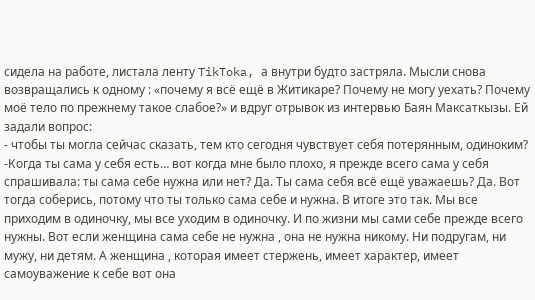сидела на работе, листала ленту TikToka, а внутри будто застряла. Мысли снова возвращались к одному : «почему я всё ещё в Житикаре? Почему не могу уехать? Почему моё тело по прежнему такое слабое?» и вдруг отрывок из интервью Баян Максаткызы. Ей задали вопрос:
- чтобы ты могла сейчас сказать, тем кто сегодня чувствует себя потерянным, одиноким?
-Когда ты сама у себя есть… вот когда мне было плохо, я прежде всего сама у себя спрашивала: ты сама себе нужна или нет? Да. Ты сама себя всё ещё уважаешь? Да. Вот тогда соберись, потому что ты только сама себе и нужна. В итоге это так. Мы все приходим в одиночку, мы все уходим в одиночку. И по жизни мы сами себе прежде всего нужны. Вот если женщина сама себе не нужна , она не нужна никому. Ни подругам, ни мужу, ни детям. А женщина , которая имеет стержень, имеет характер, имеет самоуважение к себе вот она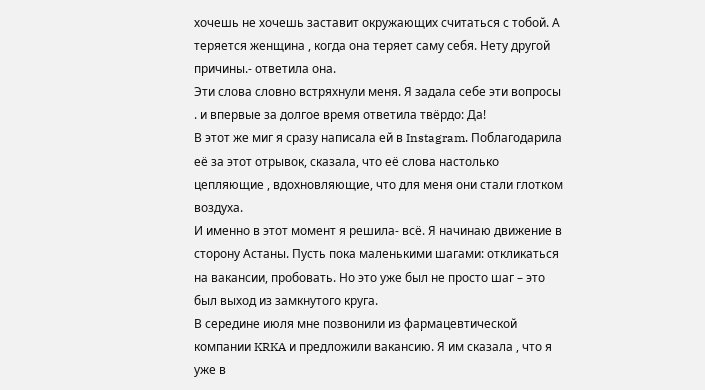хочешь не хочешь заставит окружающих считаться с тобой. А теряется женщина , когда она теряет саму себя. Нету другой причины.- ответила она.
Эти слова словно встряхнули меня. Я задала себе эти вопросы . и впервые за долгое время ответила твёрдо: Да!
В этот же миг я сразу написала ей в Instagram. Поблагодарила её за этот отрывок, сказала, что её слова настолько цепляющие , вдохновляющие, что для меня они стали глотком воздуха.
И именно в этот момент я решила- всё. Я начинаю движение в сторону Астаны. Пусть пока маленькими шагами: откликаться на вакансии, пробовать. Но это уже был не просто шаг – это был выход из замкнутого круга.
В середине июля мне позвонили из фармацевтической компании KRKA и предложили вакансию. Я им сказала , что я уже в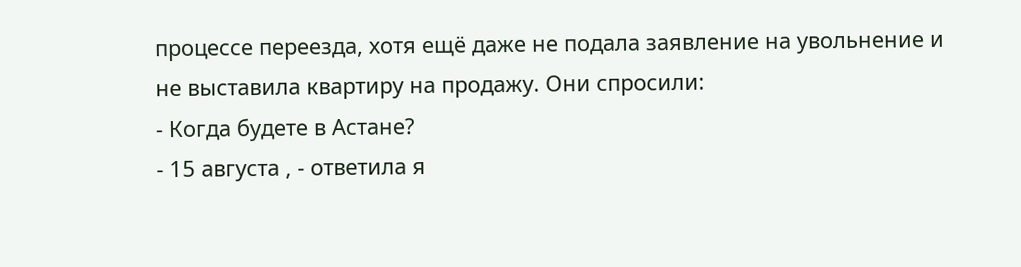процессе переезда, хотя ещё даже не подала заявление на увольнение и не выставила квартиру на продажу. Они спросили:
- Когда будете в Астане?
- 15 августа , - ответила я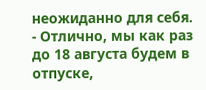неожиданно для себя.
- Отлично, мы как раз до 18 августа будем в отпуске,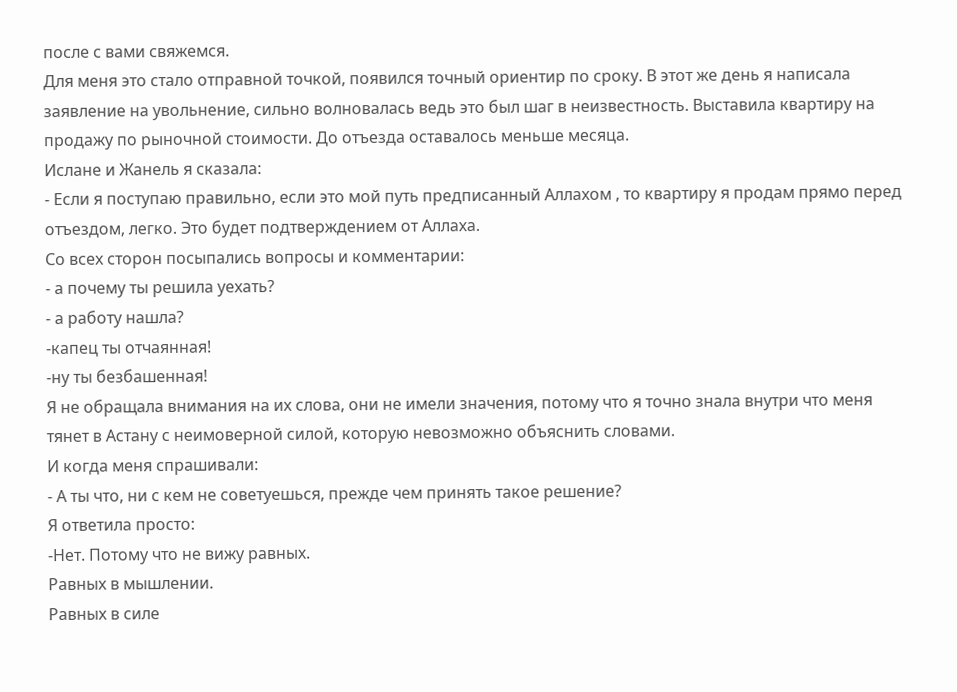после с вами свяжемся.
Для меня это стало отправной точкой, появился точный ориентир по сроку. В этот же день я написала заявление на увольнение, сильно волновалась ведь это был шаг в неизвестность. Выставила квартиру на продажу по рыночной стоимости. До отъезда оставалось меньше месяца.
Ислане и Жанель я сказала:
- Если я поступаю правильно, если это мой путь предписанный Аллахом , то квартиру я продам прямо перед отъездом, легко. Это будет подтверждением от Аллаха.
Со всех сторон посыпались вопросы и комментарии:
- а почему ты решила уехать?
- а работу нашла?
-капец ты отчаянная!
-ну ты безбашенная!
Я не обращала внимания на их слова, они не имели значения, потому что я точно знала внутри что меня тянет в Астану с неимоверной силой, которую невозможно объяснить словами.
И когда меня спрашивали:
- А ты что, ни с кем не советуешься, прежде чем принять такое решение?
Я ответила просто:
-Нет. Потому что не вижу равных.
Равных в мышлении.
Равных в силе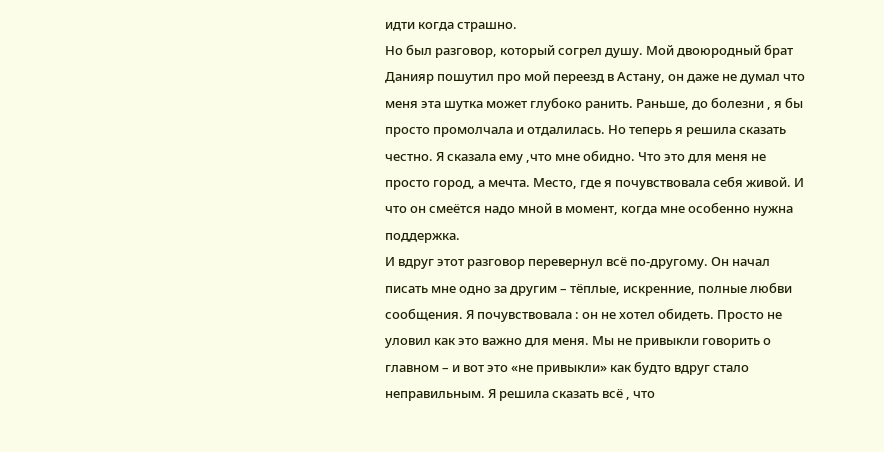идти когда страшно.
Но был разговор, который согрел душу. Мой двоюродный брат Данияр пошутил про мой переезд в Астану, он даже не думал что меня эта шутка может глубоко ранить. Раньше, до болезни , я бы просто промолчала и отдалилась. Но теперь я решила сказать честно. Я сказала ему ,что мне обидно. Что это для меня не просто город, а мечта. Место, где я почувствовала себя живой. И что он смеётся надо мной в момент, когда мне особенно нужна поддержка.
И вдруг этот разговор перевернул всё по-другому. Он начал писать мне одно за другим – тёплые, искренние, полные любви сообщения. Я почувствовала : он не хотел обидеть. Просто не уловил как это важно для меня. Мы не привыкли говорить о главном – и вот это «не привыкли» как будто вдруг стало неправильным. Я решила сказать всё , что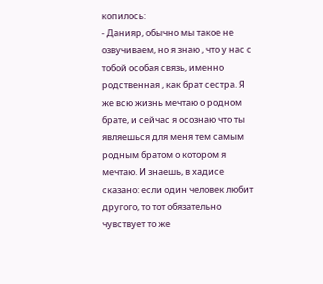копилось:
- Данияр, обычно мы такое не озвучиваем, но я знаю , что у нас с тобой особая связь, именно родственная , как брат сестра. Я же всю жизнь мечтаю о родном брате, и сейчас я осознаю что ты являешься для меня тем самым родным братом о котором я мечтаю. И знаешь, в хадисе сказано: если один человек любит другого, то тот обязательно чувствует то же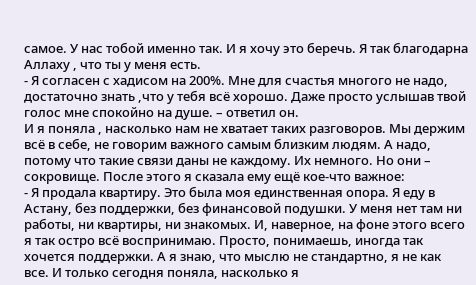самое. У нас тобой именно так. И я хочу это беречь. Я так благодарна Аллаху , что ты у меня есть.
- Я согласен с хадисом на 200%. Мне для счастья многого не надо, достаточно знать ,что у тебя всё хорошо. Даже просто услышав твой голос мне спокойно на душе. – ответил он.
И я поняла , насколько нам не хватает таких разговоров. Мы держим всё в себе, не говорим важного самым близким людям. А надо, потому что такие связи даны не каждому. Их немного. Но они – сокровище. После этого я сказала ему ещё кое-что важное:
- Я продала квартиру. Это была моя единственная опора. Я еду в Астану, без поддержки, без финансовой подушки. У меня нет там ни работы, ни квартиры, ни знакомых. И, наверное, на фоне этого всего я так остро всё воспринимаю. Просто, понимаешь, иногда так хочется поддержки. А я знаю, что мыслю не стандартно, я не как все. И только сегодня поняла, насколько я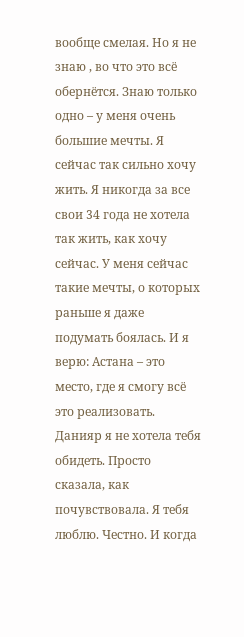вообще смелая. Но я не знаю , во что это всё обернётся. Знаю только одно – у меня очень большие мечты. Я сейчас так сильно хочу жить. Я никогда за все свои 34 года не хотела так жить, как хочу сейчас. У меня сейчас такие мечты, о которых раньше я даже подумать боялась. И я верю: Астана – это место, где я смогу всё это реализовать. Данияр я не хотела тебя обидеть. Просто сказала, как почувствовала. Я тебя люблю. Честно. И когда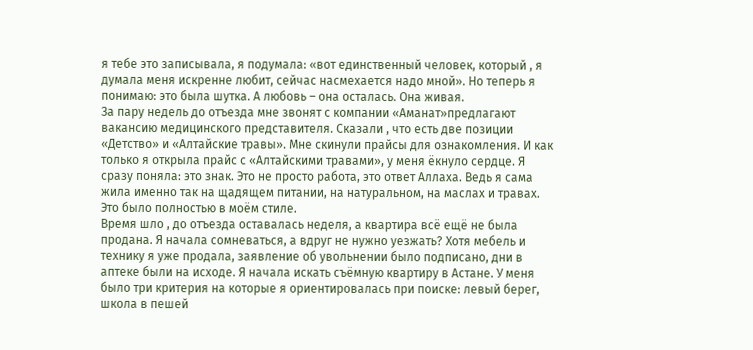я тебе это записывала, я подумала: «вот единственный человек, который , я думала меня искренне любит, сейчас насмехается надо мной». Но теперь я понимаю: это была шутка. А любовь – она осталась. Она живая.
За пару недель до отъезда мне звонят с компании «Аманат»предлагают вакансию медицинского представителя. Сказали , что есть две позиции «Детство» и «Алтайские травы». Мне скинули прайсы для ознакомления. И как только я открыла прайс с «Алтайскими травами», у меня ёкнуло сердце. Я сразу поняла: это знак. Это не просто работа, это ответ Аллаха. Ведь я сама жила именно так на щадящем питании, на натуральном, на маслах и травах. Это было полностью в моём стиле.
Время шло , до отъезда оставалась неделя, а квартира всё ещё не была продана. Я начала сомневаться, а вдруг не нужно уезжать? Хотя мебель и технику я уже продала, заявление об увольнении было подписано, дни в аптеке были на исходе. Я начала искать съёмную квартиру в Астане. У меня было три критерия на которые я ориентировалась при поиске: левый берег, школа в пешей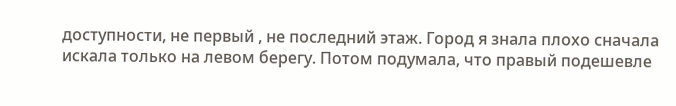доступности, не первый , не последний этаж. Город я знала плохо сначала искала только на левом берегу. Потом подумала, что правый подешевле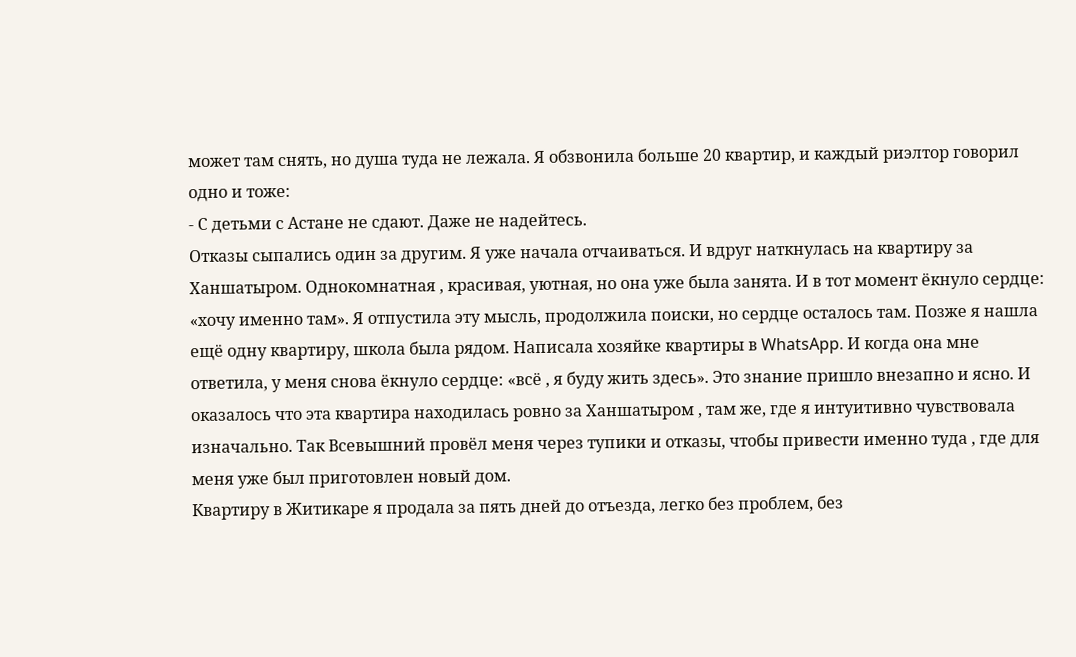может там снять, но душа туда не лежала. Я обзвонила больше 20 квартир, и каждый риэлтор говорил одно и тоже:
- С детьми с Астане не сдают. Даже не надейтесь.
Отказы сыпались один за другим. Я уже начала отчаиваться. И вдруг наткнулась на квартиру за Ханшатыром. Однокомнатная , красивая, уютная, но она уже была занята. И в тот момент ёкнуло сердце: «хочу именно там». Я отпустила эту мысль, продолжила поиски, но сердце осталось там. Позже я нашла ещё одну квартиру, школа была рядом. Написала хозяйке квартиры в WhatsApp. И когда она мне ответила, у меня снова ёкнуло сердце: «всё , я буду жить здесь». Это знание пришло внезапно и ясно. И оказалось что эта квартира находилась ровно за Ханшатыром , там же, где я интуитивно чувствовала изначально. Так Всевышний провёл меня через тупики и отказы, чтобы привести именно туда , где для меня уже был приготовлен новый дом.
Квартиру в Житикаре я продала за пять дней до отъезда, легко без проблем, без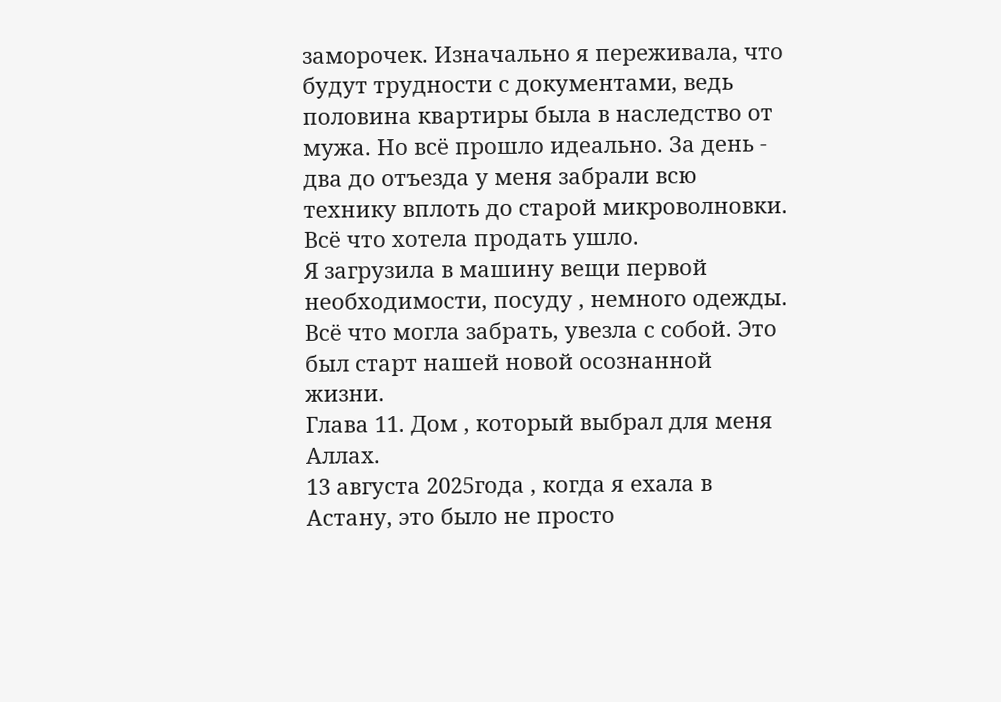заморочек. Изначально я переживала, что будут трудности с документами, ведь половина квартиры была в наследство от мужа. Но всё прошло идеально. За день - два до отъезда у меня забрали всю технику вплоть до старой микроволновки. Всё что хотела продать ушло.
Я загрузила в машину вещи первой необходимости, посуду , немного одежды. Всё что могла забрать, увезла с собой. Это был старт нашей новой осознанной жизни.
Глава 11. Дом , который выбрал для меня Аллах.
13 августа 2025года , когда я ехала в Астану, это было не просто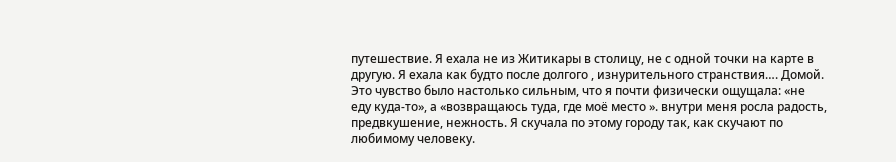путешествие. Я ехала не из Житикары в столицу, не с одной точки на карте в другую. Я ехала как будто после долгого , изнурительного странствия…. Домой. Это чувство было настолько сильным, что я почти физически ощущала: «не еду куда-то», а «возвращаюсь туда, где моё место ». внутри меня росла радость, предвкушение, нежность. Я скучала по этому городу так, как скучают по любимому человеку.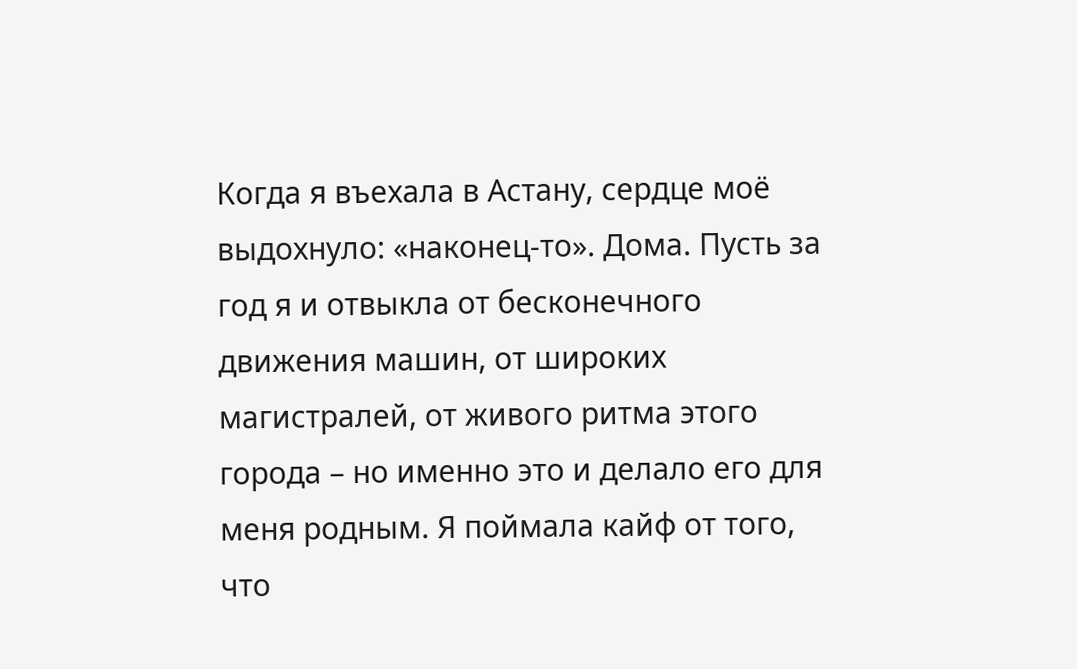Когда я въехала в Астану, сердце моё выдохнуло: «наконец-то». Дома. Пусть за год я и отвыкла от бесконечного движения машин, от широких магистралей, от живого ритма этого города – но именно это и делало его для меня родным. Я поймала кайф от того, что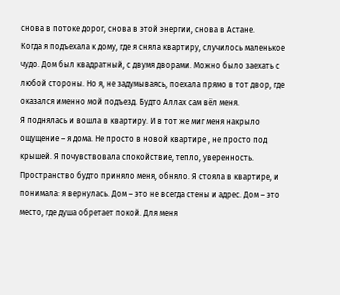снова в потоке дорог, снова в этой энергии, снова в Астане.
Когда я подъехала к дому, где я сняла квартиру, случилось маленькое чудо. Дом был квадратный, с двумя дворами. Можно было заехать с любой стороны. Но я, не задумываясь, поехала прямо в тот двор, где оказался именно мой подъезд. Будто Аллах сам вёл меня.
Я поднялась и вошла в квартиру. И в тот же миг меня накрыло ощущение – я дома. Не просто в новой квартире , не просто под крышей. Я почувствовала спокойствие, тепло, уверенность. Пространство будто приняло меня, обняло. Я стояла в квартире, и понимала: я вернулась. Дом – это не всегда стены и адрес. Дом – это место, где душа обретает покой. Для меня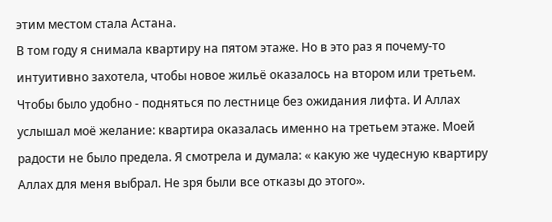этим местом стала Астана.
В том году я снимала квартиру на пятом этаже. Но в это раз я почему-то интуитивно захотела, чтобы новое жильё оказалось на втором или третьем. Чтобы было удобно - подняться по лестнице без ожидания лифта. И Аллах услышал моё желание: квартира оказалась именно на третьем этаже. Моей радости не было предела. Я смотрела и думала: « какую же чудесную квартиру Аллах для меня выбрал. Не зря были все отказы до этого».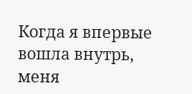Когда я впервые вошла внутрь, меня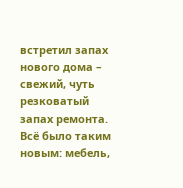встретил запах нового дома – свежий, чуть резковатый запах ремонта. Всё было таким новым: мебель,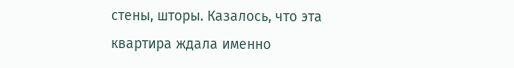стены, шторы. Казалось, что эта квартира ждала именно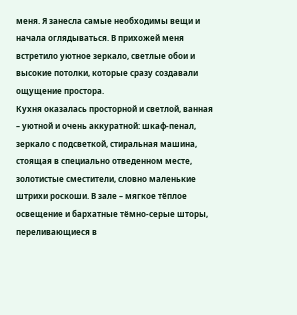меня. Я занесла самые необходимы вещи и начала оглядываться. В прихожей меня встретило уютное зеркало, светлые обои и высокие потолки, которые сразу создавали ощущение простора.
Кухня оказалась просторной и светлой, ванная – уютной и очень аккуратной: шкаф-пенал, зеркало с подсветкой, стиральная машина, стоящая в специально отведенном месте, золотистые сместители, словно маленькие штрихи роскоши. В зале – мягкое тёплое освещение и бархатные тёмно-серые шторы, переливающиеся в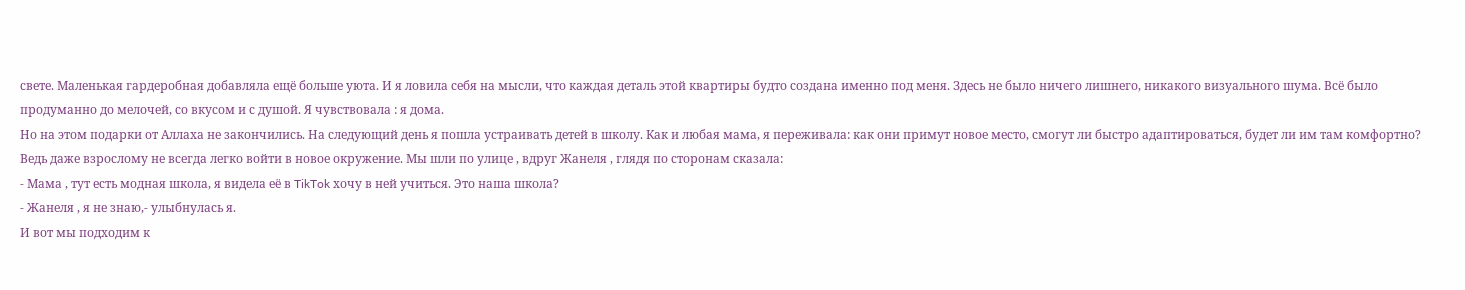свете. Маленькая гардеробная добавляла ещё больше уюта. И я ловила себя на мысли, что каждая деталь этой квартиры будто создана именно под меня. Здесь не было ничего лишнего, никакого визуального шума. Всё было продуманно до мелочей, со вкусом и с душой. Я чувствовала : я дома.
Но на этом подарки от Аллаха не закончились. На следующий день я пошла устраивать детей в школу. Как и любая мама, я переживала: как они примут новое место, смогут ли быстро адаптироваться, будет ли им там комфортно? Ведь даже взрослому не всегда легко войти в новое окружение. Мы шли по улице , вдруг Жанеля , глядя по сторонам сказала:
- Мама , тут есть модная школа, я видела её в TikTok хочу в ней учиться. Это наша школа?
- Жанеля , я не знаю,- улыбнулась я.
И вот мы подходим к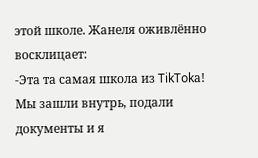этой школе. Жанеля оживлённо восклицает:
-Эта та самая школа из TikTokа!
Мы зашли внутрь, подали документы и я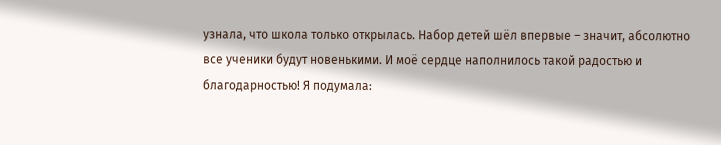узнала, что школа только открылась. Набор детей шёл впервые – значит, абсолютно все ученики будут новенькими. И моё сердце наполнилось такой радостью и благодарностью! Я подумала: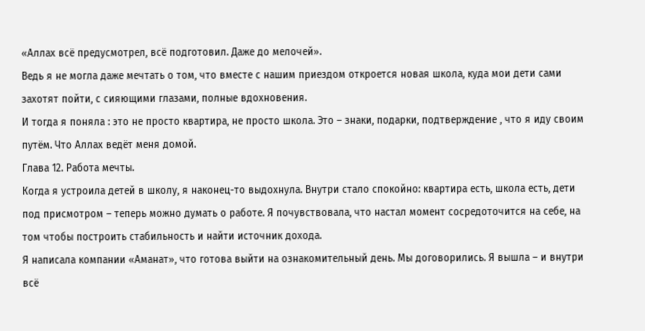«Аллах всё предусмотрел, всё подготовил. Даже до мелочей».
Ведь я не могла даже мечтать о том, что вместе с нашим приездом откроется новая школа, куда мои дети сами захотят пойти, с сияющими глазами, полные вдохновения.
И тогда я поняла : это не просто квартира, не просто школа. Это – знаки, подарки, подтверждение , что я иду своим путём. Что Аллах ведёт меня домой.
Глава 12. Работа мечты.
Когда я устроила детей в школу, я наконец-то выдохнула. Внутри стало спокойно: квартира есть, школа есть, дети под присмотром – теперь можно думать о работе. Я почувствовала, что настал момент сосредоточится на себе, на том чтобы построить стабильность и найти источник дохода.
Я написала компании «Аманат», что готова выйти на ознакомительный день. Мы договорились. Я вышла – и внутри всё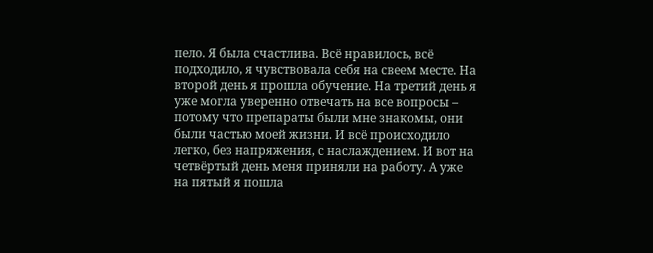пело. Я была счастлива. Всё нравилось, всё подходило, я чувствовала себя на свеем месте. На второй день я прошла обучение. На третий день я уже могла уверенно отвечать на все вопросы – потому что препараты были мне знакомы, они были частью моей жизни. И всё происходило легко, без напряжения, с наслаждением. И вот на четвёртый день меня приняли на работу. А уже на пятый я пошла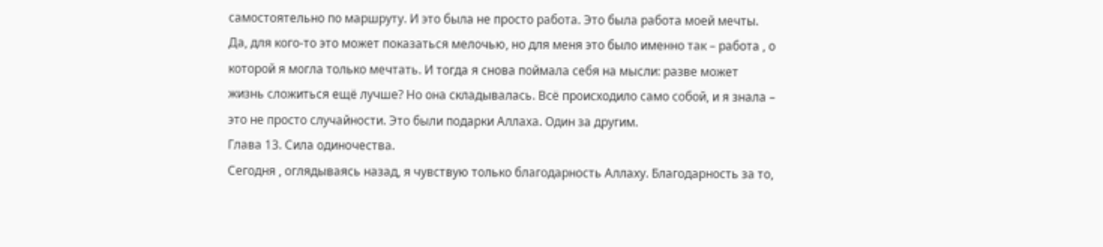самостоятельно по маршруту. И это была не просто работа. Это была работа моей мечты. Да, для кого-то это может показаться мелочью, но для меня это было именно так – работа , о которой я могла только мечтать. И тогда я снова поймала себя на мысли: разве может жизнь сложиться ещё лучше? Но она складывалась. Всё происходило само собой, и я знала – это не просто случайности. Это были подарки Аллаха. Один за другим.
Глава 13. Сила одиночества.
Сегодня , оглядываясь назад, я чувствую только благодарность Аллаху. Благодарность за то,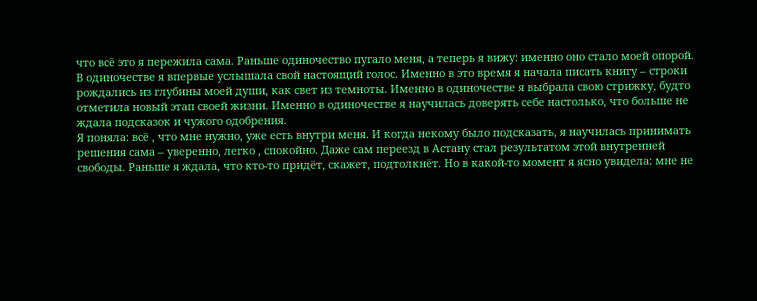что всё это я пережила сама. Раньше одиночество пугало меня, а теперь я вижу: именно оно стало моей опорой.
В одиночестве я впервые услышала свой настоящий голос. Именно в это время я начала писать книгу – строки рождались из глубины моей души, как свет из темноты. Именно в одиночестве я выбрала свою стрижку, будто отметила новый этап своей жизни. Именно в одиночестве я научилась доверять себе настолько, что больше не ждала подсказок и чужого одобрения.
Я поняла: всё , что мне нужно, уже есть внутри меня. И когда некому было подсказать, я научилась принимать решения сама – уверенно, легко , спокойно. Даже сам переезд в Астану стал результатом этой внутренней свободы. Раньше я ждала, что кто-то придёт, скажет, подтолкнёт. Но в какой-то момент я ясно увидела: мне не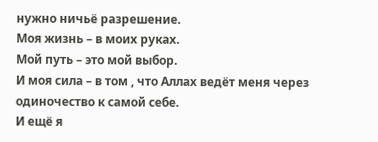нужно ничьё разрешение.
Моя жизнь – в моих руках.
Мой путь – это мой выбор.
И моя сила – в том , что Аллах ведёт меня через одиночество к самой себе.
И ещё я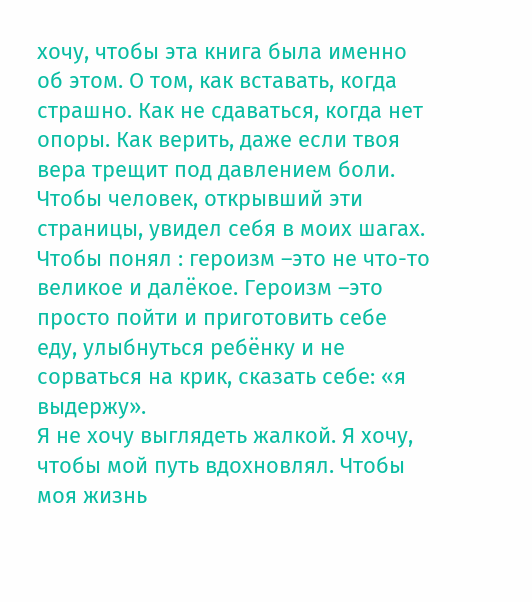хочу, чтобы эта книга была именно об этом. О том, как вставать, когда страшно. Как не сдаваться, когда нет опоры. Как верить, даже если твоя вера трещит под давлением боли. Чтобы человек, открывший эти страницы, увидел себя в моих шагах. Чтобы понял : героизм –это не что-то великое и далёкое. Героизм –это просто пойти и приготовить себе еду, улыбнуться ребёнку и не сорваться на крик, сказать себе: «я выдержу».
Я не хочу выглядеть жалкой. Я хочу, чтобы мой путь вдохновлял. Чтобы моя жизнь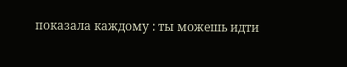показала каждому : ты можешь идти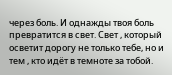через боль. И однажды твоя боль превратится в свет. Свет , который осветит дорогу не только тебе, но и тем , кто идёт в темноте за тобой.